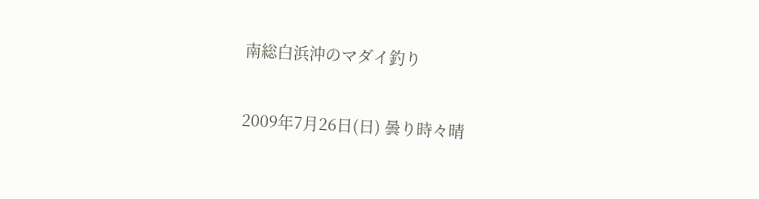南総白浜沖のマダイ釣り

2009年7月26日(日) 曇り時々晴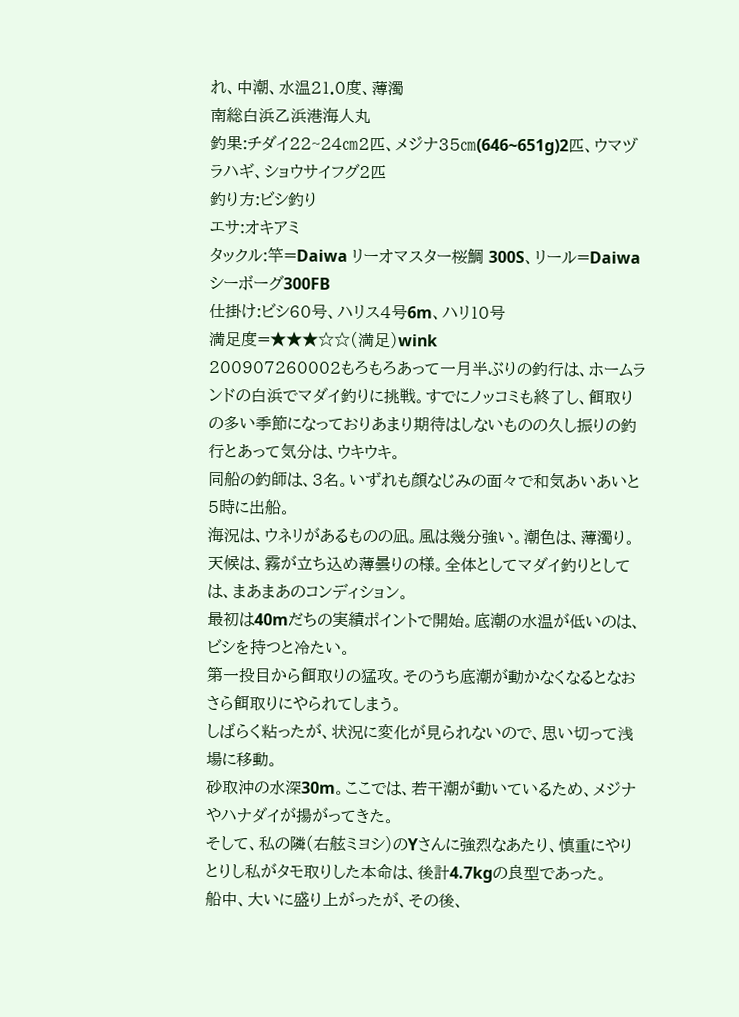れ、中潮、水温21.0度、薄濁
南総白浜乙浜港海人丸
釣果:チダイ22~24㎝2匹、メジナ35㎝(646~651g)2匹、ウマヅラハギ、ショウサイフグ2匹
釣り方:ビシ釣り
エサ:オキアミ
タックル:竿=Daiwa リーオマスター桜鯛 300S、リール=Daiwa シーボーグ300FB
仕掛け:ビシ60号、ハリス4号6m、ハリ10号
満足度=★★★☆☆(満足)wink
200907260002もろもろあって一月半ぶりの釣行は、ホームランドの白浜でマダイ釣りに挑戦。すでにノッコミも終了し、餌取りの多い季節になっておりあまり期待はしないものの久し振りの釣行とあって気分は、ウキウキ。
同船の釣師は、3名。いずれも顔なじみの面々で和気あいあいと5時に出船。
海況は、ウネリがあるものの凪。風は幾分強い。潮色は、薄濁り。天候は、霧が立ち込め薄曇りの様。全体としてマダイ釣りとしては、まあまあのコンディション。
最初は40mだちの実績ポイントで開始。底潮の水温が低いのは、ビシを持つと冷たい。
第一投目から餌取りの猛攻。そのうち底潮が動かなくなるとなおさら餌取りにやられてしまう。
しばらく粘ったが、状況に変化が見られないので、思い切って浅場に移動。
砂取沖の水深30m。ここでは、若干潮が動いているため、メジナやハナダイが揚がってきた。
そして、私の隣(右舷ミヨシ)のYさんに強烈なあたり、慎重にやりとりし私がタモ取りした本命は、後計4.7kgの良型であった。
船中、大いに盛り上がったが、その後、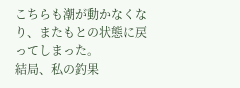こちらも潮が動かなくなり、またもとの状態に戻ってしまった。
結局、私の釣果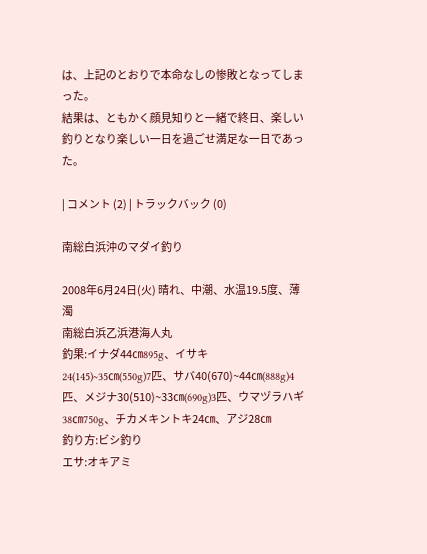は、上記のとおりで本命なしの惨敗となってしまった。
結果は、ともかく顔見知りと一緒で終日、楽しい釣りとなり楽しい一日を過ごせ満足な一日であった。

| コメント (2) | トラックバック (0)

南総白浜沖のマダイ釣り

2008年6月24日(火) 晴れ、中潮、水温19.5度、薄濁
南総白浜乙浜港海人丸
釣果:イナダ44㎝895g、イサキ24(145)~35㎝(550g)7匹、サバ40(670)~44㎝(888g)4匹、メジナ30(510)~33㎝(690g)3匹、ウマヅラハギ38㎝750g、チカメキントキ24㎝、アジ28㎝
釣り方:ビシ釣り
エサ:オキアミ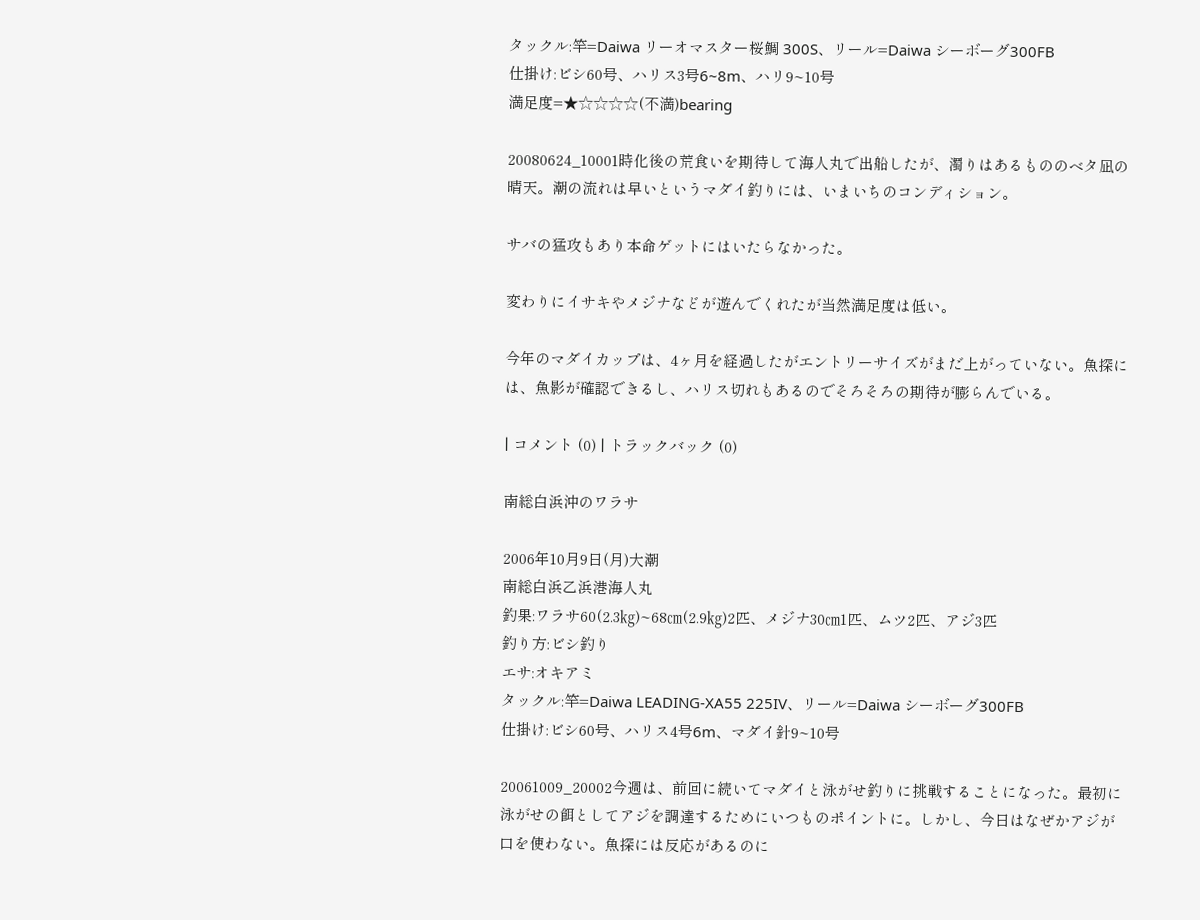タックル:竿=Daiwa リーオマスター桜鯛 300S、リール=Daiwa シーボーグ300FB
仕掛け:ビシ60号、ハリス3号6~8m、ハリ9~10号
満足度=★☆☆☆☆(不満)bearing

20080624_10001時化後の荒食いを期待して海人丸で出船したが、濁りはあるもののベタ凪の晴天。潮の流れは早いというマダイ釣りには、いまいちのコンディション。

サバの猛攻もあり本命ゲットにはいたらなかった。

変わりにイサキやメジナなどが遊んでくれたが当然満足度は低い。

今年のマダイカップは、4ヶ月を経過したがエントリーサイズがまだ上がっていない。魚探には、魚影が確認できるし、ハリス切れもあるのでそろそろの期待が膨らんでいる。

| コメント (0) | トラックバック (0)

南総白浜沖のワラサ

2006年10月9日(月)大潮
南総白浜乙浜港海人丸
釣果:ワラサ60(2.3㎏)~68㎝(2.9㎏)2匹、メジナ30㎝1匹、ムツ2匹、アジ3匹
釣り方:ビシ釣り
エサ:オキアミ
タックル:竿=Daiwa LEADING-XA55 225IV、リール=Daiwa シーボーグ300FB
仕掛け:ビシ60号、ハリス4号6m、マダイ針9~10号

20061009_20002今週は、前回に続いてマダイと泳がせ釣りに挑戦することになった。最初に泳がせの餌としてアジを調達するためにいつものポイントに。しかし、今日はなぜかアジが口を使わない。魚探には反応があるのに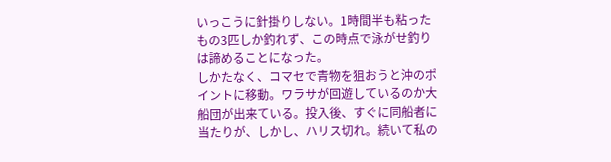いっこうに針掛りしない。1時間半も粘ったもの3匹しか釣れず、この時点で泳がせ釣りは諦めることになった。
しかたなく、コマセで青物を狙おうと沖のポイントに移動。ワラサが回遊しているのか大船団が出来ている。投入後、すぐに同船者に当たりが、しかし、ハリス切れ。続いて私の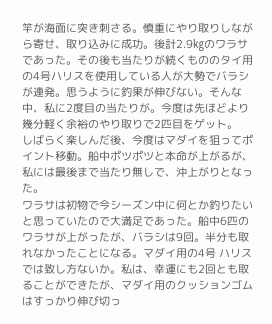竿が海面に突き刺さる。慎重にやり取りしながら寄せ、取り込みに成功。後計2.9㎏のワラサであった。その後も当たりが続くもののタイ用の4号ハリスを使用している人が大勢でバラシが連発。思うように釣果が伸びない。そんな中、私に2度目の当たりが。今度は先ほどより幾分軽く余裕のやり取りで2匹目をゲット。
しばらく楽しんだ後、今度はマダイを狙ってポイント移動。船中ポツポツと本命が上がるが、私には最後まで当たり無しで、沖上がりとなった。
ワラサは初物で今シーズン中に何とか釣りたいと思っていたので大満足であった。船中6匹のワラサが上がったが、バラシは9回。半分も取れなかったことになる。マダイ用の4号 ハリスでは致し方ないか。私は、幸運にも2回とも取ることができたが、マダイ用のクッションゴムはすっかり伸び切っ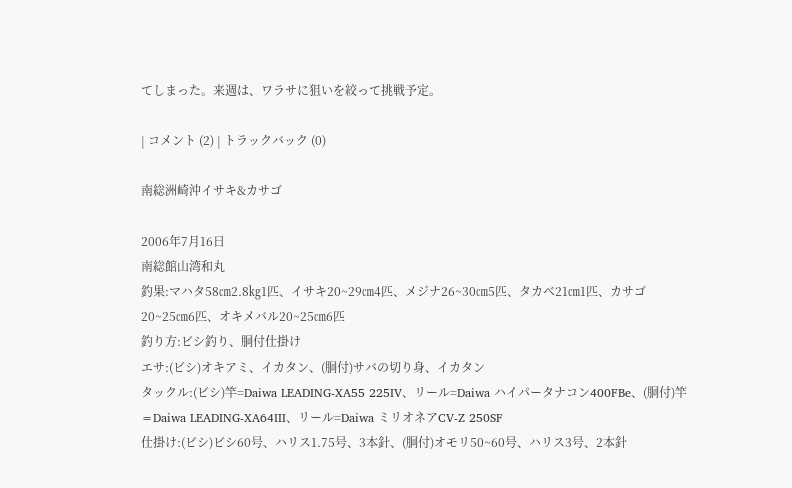てしまった。来週は、ワラサに狙いを絞って挑戦予定。

| コメント (2) | トラックバック (0)

南総洲崎沖イサキ&カサゴ

2006年7月16日
南総館山湾和丸
釣果:マハタ58㎝2.8㎏1匹、イサキ20~29㎝4匹、メジナ26~30㎝5匹、タカベ21㎝1匹、カサゴ20~25㎝6匹、オキメバル20~25㎝6匹
釣り方:ビシ釣り、胴付仕掛け
エサ:(ビシ)オキアミ、イカタン、(胴付)サバの切り身、イカタン
タックル:(ビシ)竿=Daiwa LEADING-XA55 225IV、リール=Daiwa ハイパータナコン400FBe、(胴付)竿=Daiwa LEADING-XA64Ⅲ、リール=Daiwa ミリオネアCV-Z 250SF
仕掛け:(ビシ)ビシ60号、ハリス1.75号、3本針、(胴付)オモリ50~60号、ハリス3号、2本針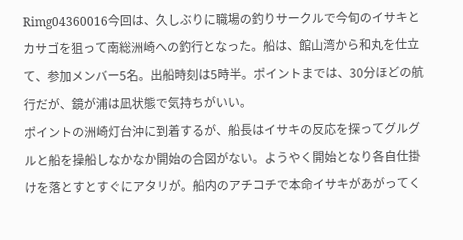Rimg04360016今回は、久しぶりに職場の釣りサークルで今旬のイサキとカサゴを狙って南総洲崎への釣行となった。船は、館山湾から和丸を仕立て、参加メンバー5名。出船時刻は5時半。ポイントまでは、30分ほどの航行だが、鏡が浦は凪状態で気持ちがいい。
ポイントの洲崎灯台沖に到着するが、船長はイサキの反応を探ってグルグルと船を操船しなかなか開始の合図がない。ようやく開始となり各自仕掛けを落とすとすぐにアタリが。船内のアチコチで本命イサキがあがってく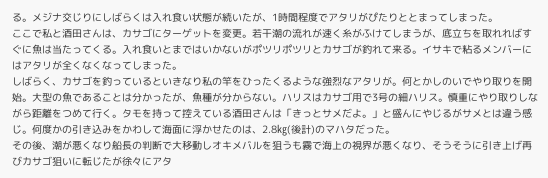る。メジナ交じりにしばらくは入れ食い状態が続いたが、1時間程度でアタリがぴたりととまってしまった。
ここで私と酒田さんは、カサゴにターゲットを変更。若干潮の流れが速く糸がふけてしまうが、底立ちを取れればすぐに魚は当たってくる。入れ食いとまではいかないがポツリポツリとカサゴが釣れて来る。イサキで粘るメンバーにはアタリが全くなくなってしまった。
しばらく、カサゴを釣っているといきなり私の竿をひったくるような強烈なアタリが。何とかしのいでやり取りを開始。大型の魚であることは分かったが、魚種が分からない。ハリスはカサゴ用で3号の細ハリス。慎重にやり取りしながら距離をつめて行く。タモを持って控えている酒田さんは「きっとサメだよ。」と盛んにやじるがサメとは違う感じ。何度かの引き込みをかわして海面に浮かせたのは、2.8㎏(後計)のマハタだった。
その後、潮が悪くなり船長の判断で大移動しオキメバルを狙うも霧で海上の視界が悪くなり、そうそうに引き上げ再びカサゴ狙いに転じたが徐々にアタ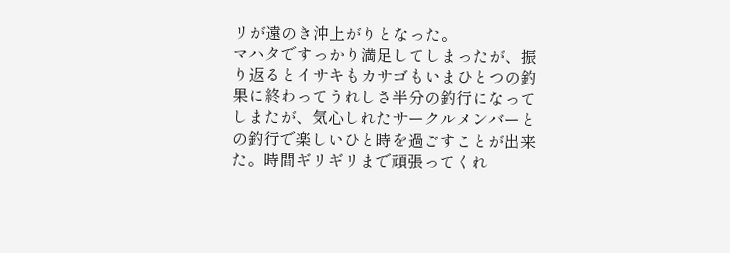リが遠のき沖上がりとなった。
マハタですっかり満足してしまったが、振り返るとイサキもカサゴもいまひとつの釣果に終わってうれしさ半分の釣行になってしまたが、気心しれたサークルメンバーとの釣行で楽しいひと時を過ごすことが出来た。時間ギリギリまで頑張ってくれ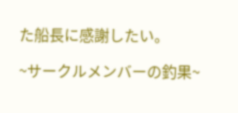た船長に感謝したい。

~サークルメンバーの釣果~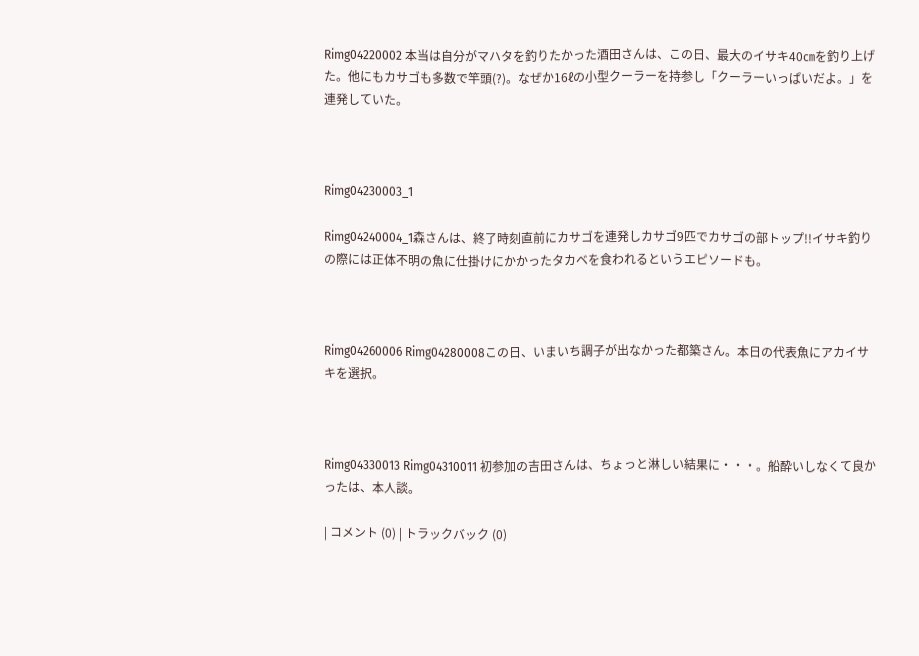Rimg04220002 本当は自分がマハタを釣りたかった酒田さんは、この日、最大のイサキ40㎝を釣り上げた。他にもカサゴも多数で竿頭(?)。なぜか16ℓの小型クーラーを持参し「クーラーいっぱいだよ。」を連発していた。



Rimg04230003_1

Rimg04240004_1森さんは、終了時刻直前にカサゴを連発しカサゴ9匹でカサゴの部トップ!!イサキ釣りの際には正体不明の魚に仕掛けにかかったタカベを食われるというエピソードも。



Rimg04260006 Rimg04280008この日、いまいち調子が出なかった都築さん。本日の代表魚にアカイサキを選択。



Rimg04330013 Rimg04310011 初参加の吉田さんは、ちょっと淋しい結果に・・・。船酔いしなくて良かったは、本人談。

| コメント (0) | トラックバック (0)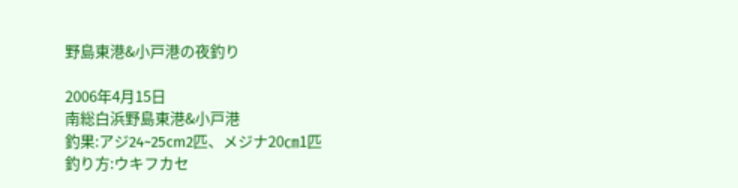野島東港&小戸港の夜釣り

2006年4月15日
南総白浜野島東港&小戸港
釣果:アジ24~25cm2匹、メジナ20㎝1匹
釣り方:ウキフカセ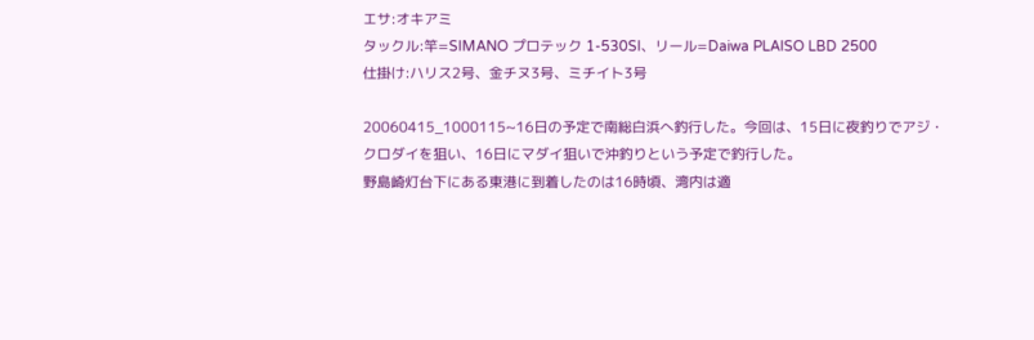エサ:オキアミ
タックル:竿=SIMANO プロテック 1-530SI、リール=Daiwa PLAISO LBD 2500
仕掛け:ハリス2号、金チヌ3号、ミチイト3号

20060415_1000115~16日の予定で南総白浜へ釣行した。今回は、15日に夜釣りでアジ・クロダイを狙い、16日にマダイ狙いで沖釣りという予定で釣行した。
野島崎灯台下にある東港に到着したのは16時頃、湾内は適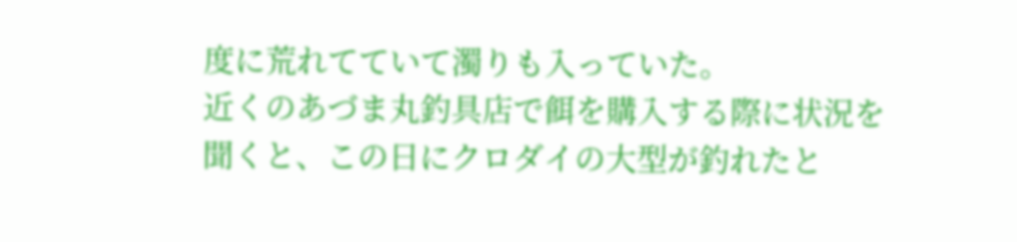度に荒れてていて濁りも入っていた。
近くのあづま丸釣具店で餌を購入する際に状況を聞くと、この日にクロダイの大型が釣れたと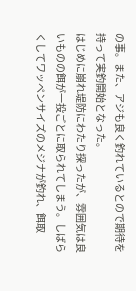の事。また、アジも良く釣れているとので期待を持って実釣開始となった。
はじめに崩れ堤防にわたり探ったが、雰囲気は良いものの餌が一投ごとに取られてしまう。しばらくしてワッペンサイズのメジナが釣れ、餌取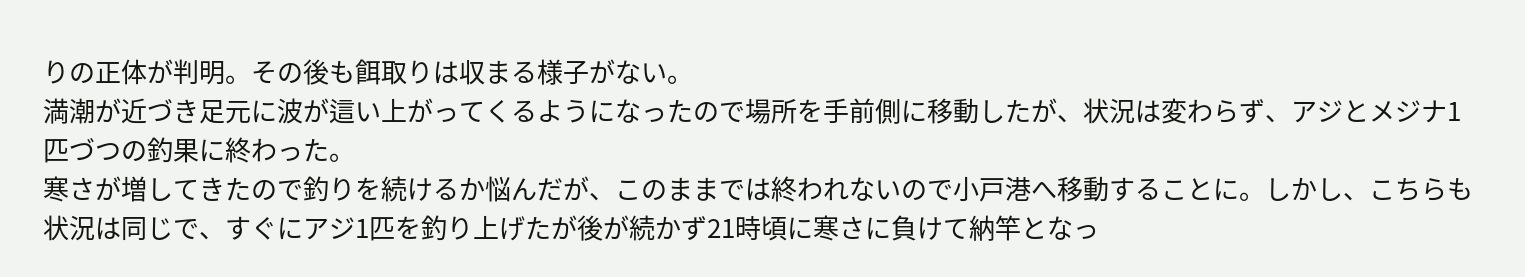りの正体が判明。その後も餌取りは収まる様子がない。
満潮が近づき足元に波が這い上がってくるようになったので場所を手前側に移動したが、状況は変わらず、アジとメジナ1匹づつの釣果に終わった。
寒さが増してきたので釣りを続けるか悩んだが、このままでは終われないので小戸港へ移動することに。しかし、こちらも状況は同じで、すぐにアジ1匹を釣り上げたが後が続かず21時頃に寒さに負けて納竿となっ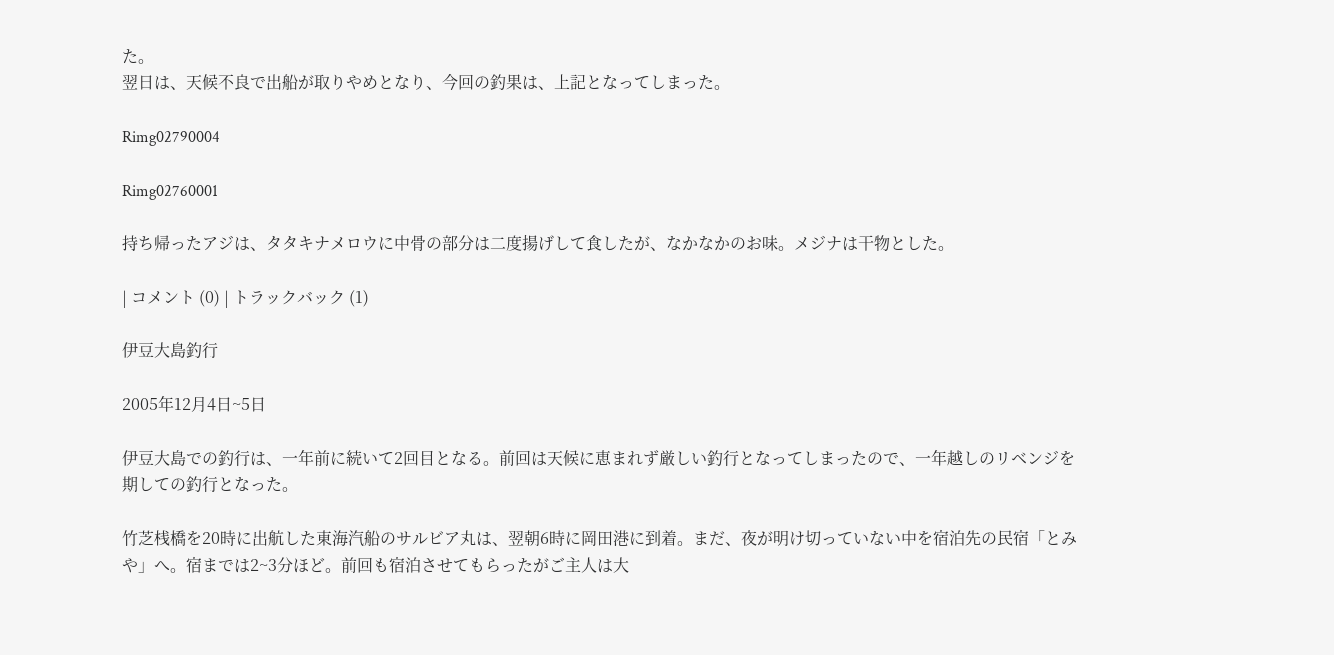た。
翌日は、天候不良で出船が取りやめとなり、今回の釣果は、上記となってしまった。

Rimg02790004

Rimg02760001

持ち帰ったアジは、タタキナメロウに中骨の部分は二度揚げして食したが、なかなかのお味。メジナは干物とした。

| コメント (0) | トラックバック (1)

伊豆大島釣行

2005年12月4日~5日

伊豆大島での釣行は、一年前に続いて2回目となる。前回は天候に恵まれず厳しい釣行となってしまったので、一年越しのリベンジを期しての釣行となった。

竹芝桟橋を20時に出航した東海汽船のサルビア丸は、翌朝6時に岡田港に到着。まだ、夜が明け切っていない中を宿泊先の民宿「とみや」へ。宿までは2~3分ほど。前回も宿泊させてもらったがご主人は大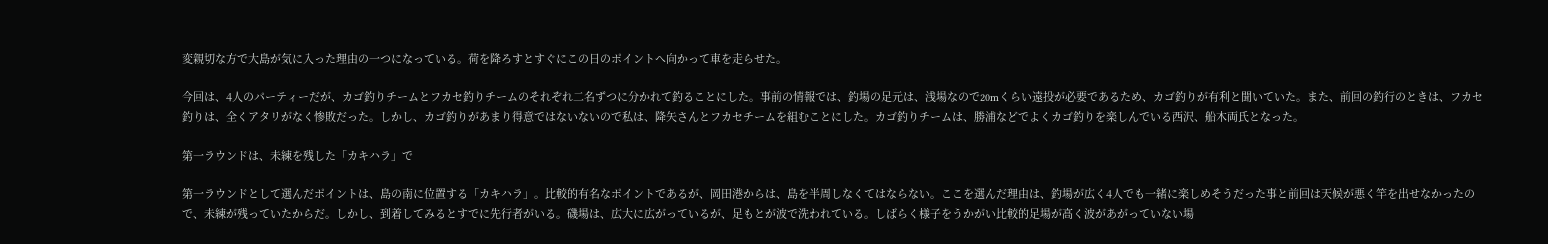変親切な方で大島が気に入った理由の一つになっている。荷を降ろすとすぐにこの日のポイントへ向かって車を走らせた。

今回は、4人のパーティーだが、カゴ釣りチームとフカセ釣りチームのそれぞれ二名ずつに分かれて釣ることにした。事前の情報では、釣場の足元は、浅場なので20mくらい遠投が必要であるため、カゴ釣りが有利と聞いていた。また、前回の釣行のときは、フカセ釣りは、全くアタリがなく惨敗だった。しかし、カゴ釣りがあまり得意ではないないので私は、降矢さんとフカセチームを組むことにした。カゴ釣りチームは、勝浦などでよくカゴ釣りを楽しんでいる西沢、船木両氏となった。

第一ラウンドは、未練を残した「カキハラ」で

第一ラウンドとして選んだポイントは、島の南に位置する「カキハラ」。比較的有名なポイントであるが、岡田港からは、島を半周しなくてはならない。ここを選んだ理由は、釣場が広く4人でも一緒に楽しめそうだった事と前回は天候が悪く竿を出せなかったので、未練が残っていたからだ。しかし、到着してみるとすでに先行者がいる。磯場は、広大に広がっているが、足もとが波で洗われている。しばらく様子をうかがい比較的足場が高く波があがっていない場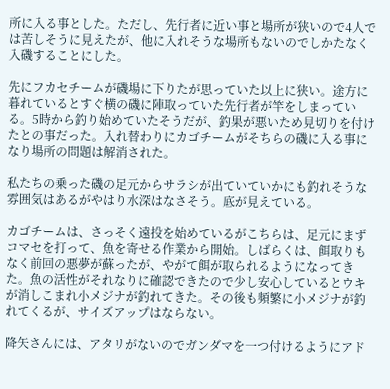所に入る事とした。ただし、先行者に近い事と場所が狭いので4人では苦しそうに見えたが、他に入れそうな場所もないのでしかたなく入磯することにした。

先にフカセチームが磯場に下りたが思っていた以上に狭い。途方に暮れているとすぐ横の磯に陣取っていた先行者が竿をしまっている。5時から釣り始めていたそうだが、釣果が悪いため見切りを付けたとの事だった。入れ替わりにカゴチームがそちらの磯に入る事になり場所の問題は解消された。

私たちの乗った磯の足元からサラシが出ていていかにも釣れそうな雰囲気はあるがやはり水深はなさそう。底が見えている。

カゴチームは、さっそく遠投を始めているがこちらは、足元にまずコマセを打って、魚を寄せる作業から開始。しばらくは、餌取りもなく前回の悪夢が蘇ったが、やがて餌が取られるようになってきた。魚の活性がそれなりに確認できたので少し安心しているとウキが消しこまれ小メジナが釣れてきた。その後も頻繁に小メジナが釣れてくるが、サイズアップはならない。

降矢さんには、アタリがないのでガンダマを一つ付けるようにアド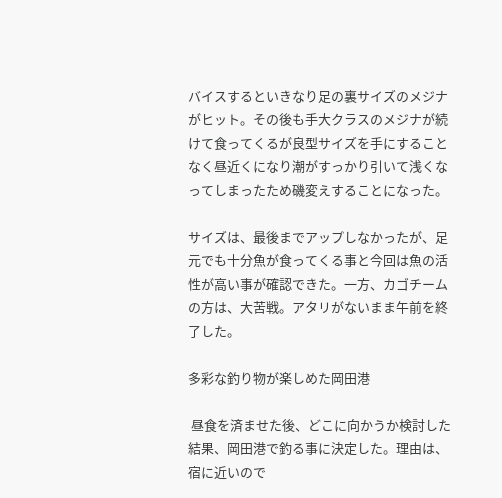バイスするといきなり足の裏サイズのメジナがヒット。その後も手大クラスのメジナが続けて食ってくるが良型サイズを手にすることなく昼近くになり潮がすっかり引いて浅くなってしまったため磯変えすることになった。

サイズは、最後までアップしなかったが、足元でも十分魚が食ってくる事と今回は魚の活性が高い事が確認できた。一方、カゴチームの方は、大苦戦。アタリがないまま午前を終了した。

多彩な釣り物が楽しめた岡田港

 昼食を済ませた後、どこに向かうか検討した結果、岡田港で釣る事に決定した。理由は、宿に近いので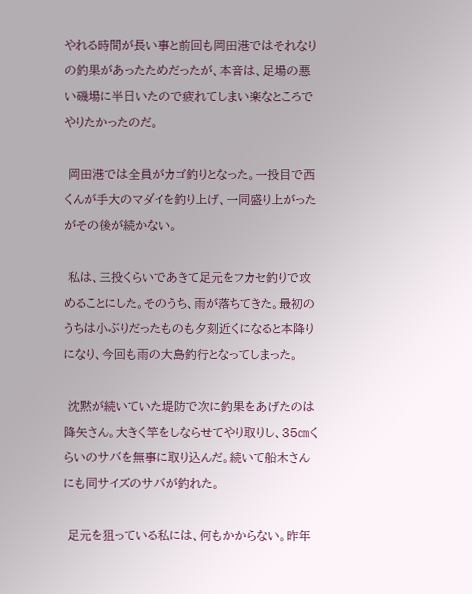やれる時間が長い事と前回も岡田港ではそれなりの釣果があったためだったが、本音は、足場の悪い磯場に半日いたので疲れてしまい楽なところでやりたかったのだ。

 岡田港では全員がカゴ釣りとなった。一投目で西くんが手大のマダイを釣り上げ、一同盛り上がったがその後が続かない。

 私は、三投くらいであきて足元をフカセ釣りで攻めることにした。そのうち、雨が落ちてきた。最初のうちは小ぶりだったものも夕刻近くになると本降りになり、今回も雨の大島釣行となってしまった。

 沈黙が続いていた堤防で次に釣果をあげたのは降矢さん。大きく竿をしならせてやり取りし、35㎝くらいのサバを無事に取り込んだ。続いて船木さんにも同サイズのサバが釣れた。

 足元を狙っている私には、何もかからない。昨年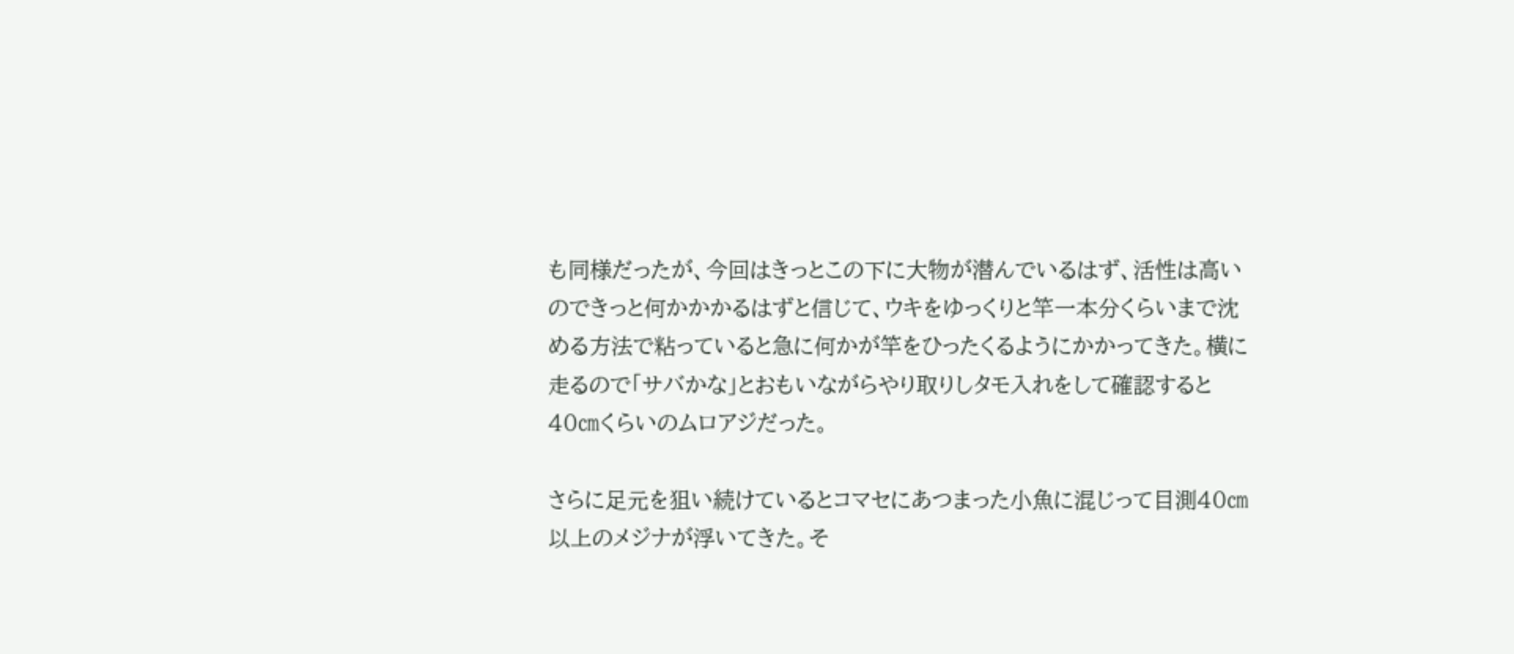も同様だったが、今回はきっとこの下に大物が潜んでいるはず、活性は高いのできっと何かかかるはずと信じて、ウキをゆっくりと竿一本分くらいまで沈める方法で粘っていると急に何かが竿をひったくるようにかかってきた。横に走るので「サバかな」とおもいながらやり取りしタモ入れをして確認すると40㎝くらいのムロアジだった。

さらに足元を狙い続けているとコマセにあつまった小魚に混じって目測40㎝以上のメジナが浮いてきた。そ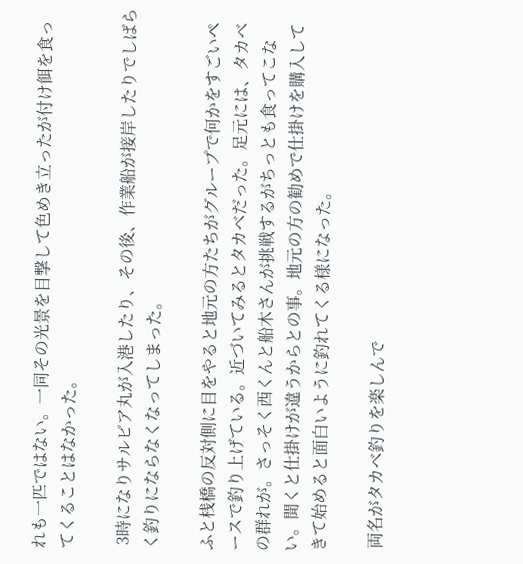れも一匹ではない。一同その光景を目撃して色めき立ったが付け餌を食ってくることはなかった。

 3時になりサルビア丸が入港したり、その後、作業船が接岸したりでしばらく釣りにならなくなってしまった。

ふと桟橋の反対側に目をやると地元の方たちがグループで何かをすごいペースで釣り上げている。近づいてみるとタカベだった。足元には、タカベの群れが。さっそく西くんと船木さんが挑戦するがちっとも食ってこない。聞くと仕掛けが違うからとの事。地元の方の勧めで仕掛けを購入してきて始めると面白いように釣れてくる様になった。

 両名がタカベ釣りを楽しんで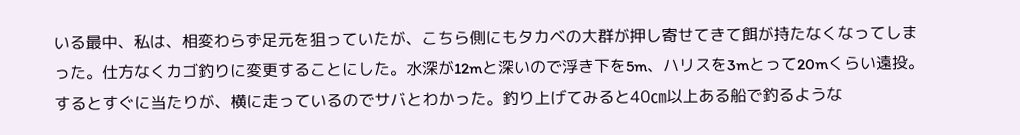いる最中、私は、相変わらず足元を狙っていたが、こちら側にもタカベの大群が押し寄せてきて餌が持たなくなってしまった。仕方なくカゴ釣りに変更することにした。水深が12mと深いので浮き下を5m、ハリスを3mとって20mくらい遠投。するとすぐに当たりが、横に走っているのでサバとわかった。釣り上げてみると40㎝以上ある船で釣るような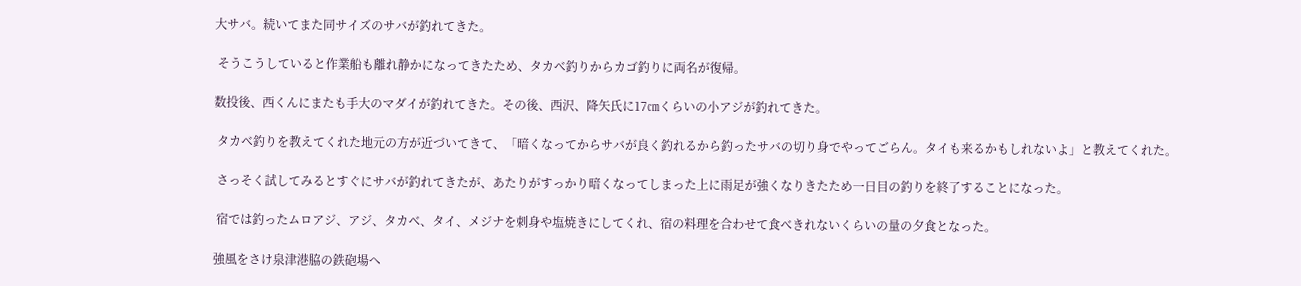大サバ。続いてまた同サイズのサバが釣れてきた。

 そうこうしていると作業船も離れ静かになってきたため、タカベ釣りからカゴ釣りに両名が復帰。

数投後、西くんにまたも手大のマダイが釣れてきた。その後、西沢、降矢氏に17㎝くらいの小アジが釣れてきた。

 タカベ釣りを教えてくれた地元の方が近づいてきて、「暗くなってからサバが良く釣れるから釣ったサバの切り身でやってごらん。タイも来るかもしれないよ」と教えてくれた。

 さっそく試してみるとすぐにサバが釣れてきたが、あたりがすっかり暗くなってしまった上に雨足が強くなりきたため一日目の釣りを終了することになった。

 宿では釣ったムロアジ、アジ、タカベ、タイ、メジナを刺身や塩焼きにしてくれ、宿の料理を合わせて食べきれないくらいの量の夕食となった。

強風をさけ泉津港脇の鉄砲場へ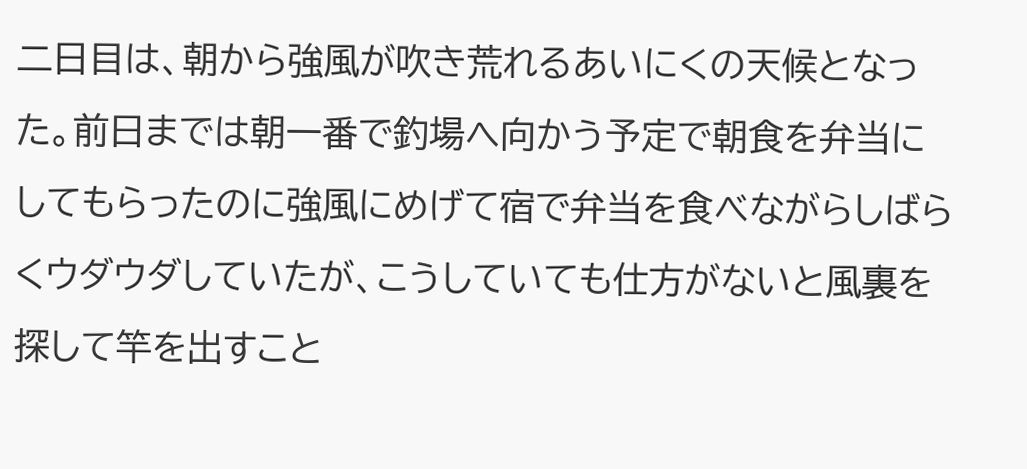二日目は、朝から強風が吹き荒れるあいにくの天候となった。前日までは朝一番で釣場へ向かう予定で朝食を弁当にしてもらったのに強風にめげて宿で弁当を食べながらしばらくウダウダしていたが、こうしていても仕方がないと風裏を探して竿を出すこと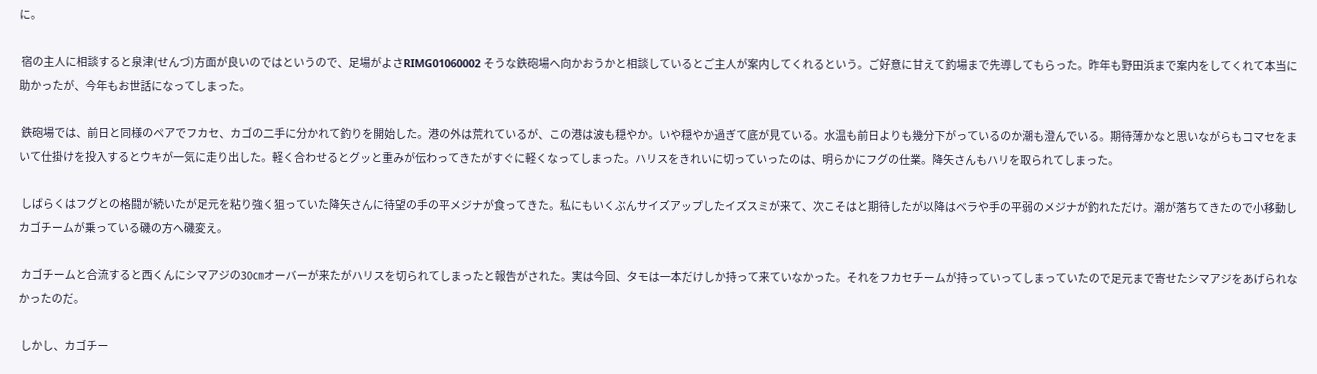に。

 宿の主人に相談すると泉津(せんづ)方面が良いのではというので、足場がよさRIMG01060002 そうな鉄砲場へ向かおうかと相談しているとご主人が案内してくれるという。ご好意に甘えて釣場まで先導してもらった。昨年も野田浜まで案内をしてくれて本当に助かったが、今年もお世話になってしまった。

 鉄砲場では、前日と同様のペアでフカセ、カゴの二手に分かれて釣りを開始した。港の外は荒れているが、この港は波も穏やか。いや穏やか過ぎて底が見ている。水温も前日よりも幾分下がっているのか潮も澄んでいる。期待薄かなと思いながらもコマセをまいて仕掛けを投入するとウキが一気に走り出した。軽く合わせるとグッと重みが伝わってきたがすぐに軽くなってしまった。ハリスをきれいに切っていったのは、明らかにフグの仕業。降矢さんもハリを取られてしまった。

 しばらくはフグとの格闘が続いたが足元を粘り強く狙っていた降矢さんに待望の手の平メジナが食ってきた。私にもいくぶんサイズアップしたイズスミが来て、次こそはと期待したが以降はベラや手の平弱のメジナが釣れただけ。潮が落ちてきたので小移動しカゴチームが乗っている磯の方へ磯変え。

 カゴチームと合流すると西くんにシマアジの30㎝オーバーが来たがハリスを切られてしまったと報告がされた。実は今回、タモは一本だけしか持って来ていなかった。それをフカセチームが持っていってしまっていたので足元まで寄せたシマアジをあげられなかったのだ。

 しかし、カゴチー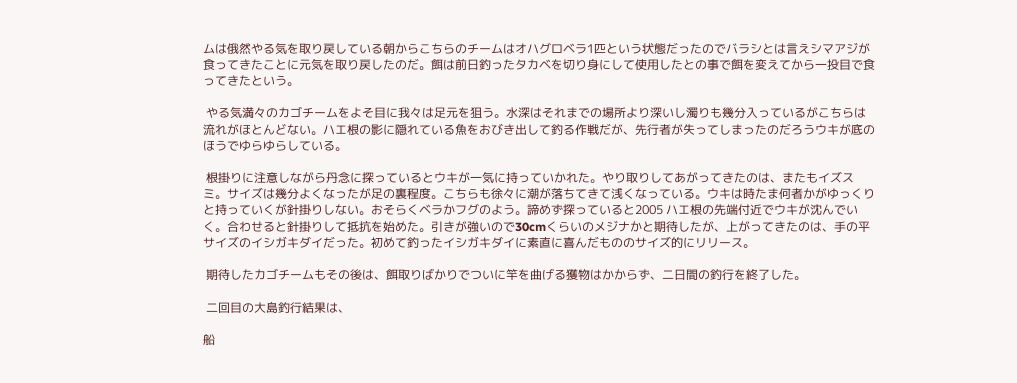ムは俄然やる気を取り戻している朝からこちらのチームはオハグロベラ1匹という状態だったのでバラシとは言えシマアジが食ってきたことに元気を取り戻したのだ。餌は前日釣ったタカベを切り身にして使用したとの事で餌を変えてから一投目で食ってきたという。

 やる気満々のカゴチームをよそ目に我々は足元を狙う。水深はそれまでの場所より深いし濁りも幾分入っているがこちらは流れがほとんどない。ハエ根の影に隠れている魚をおびき出して釣る作戦だが、先行者が失ってしまったのだろうウキが底のほうでゆらゆらしている。

 根掛りに注意しながら丹念に探っているとウキが一気に持っていかれた。やり取りしてあがってきたのは、またもイズスミ。サイズは幾分よくなったが足の裏程度。こちらも徐々に潮が落ちてきて浅くなっている。ウキは時たま何者かがゆっくりと持っていくが針掛りしない。おそらくベラかフグのよう。諦めず探っていると2005 ハエ根の先端付近でウキが沈んでいく。合わせると針掛りして抵抗を始めた。引きが強いので30cmくらいのメジナかと期待したが、上がってきたのは、手の平サイズのイシガキダイだった。初めて釣ったイシガキダイに素直に喜んだもののサイズ的にリリース。

 期待したカゴチームもその後は、餌取りばかりでついに竿を曲げる獲物はかからず、二日間の釣行を終了した。

 二回目の大島釣行結果は、

船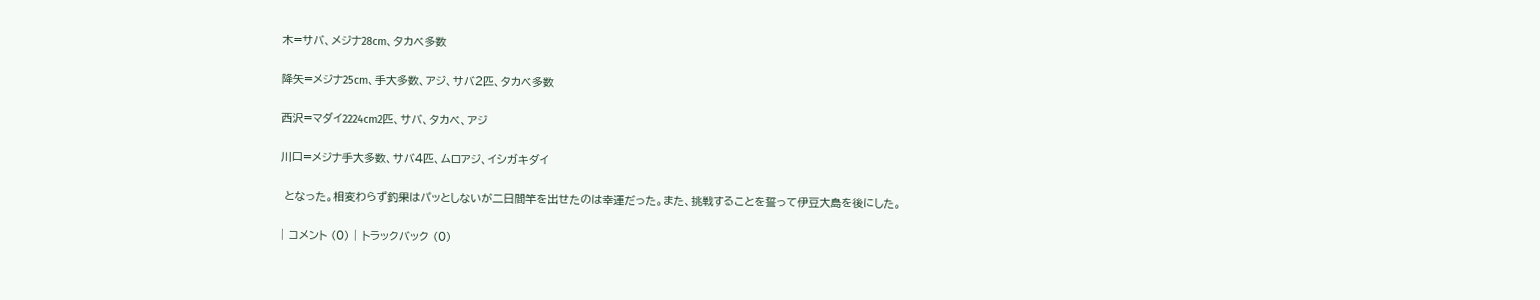木=サバ、メジナ28cm、タカベ多数

降矢=メジナ25cm、手大多数、アジ、サバ2匹、タカベ多数

西沢=マダイ2224cm2匹、サバ、タカベ、アジ

川口=メジナ手大多数、サバ4匹、ムロアジ、イシガキダイ

 となった。相変わらず釣果はパッとしないが二日間竿を出せたのは幸運だった。また、挑戦することを誓って伊豆大島を後にした。

| コメント (0) | トラックバック (0)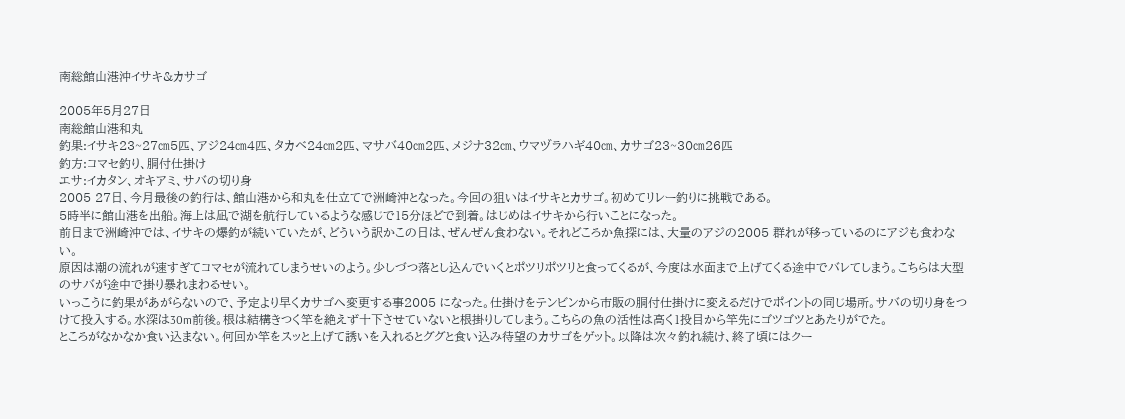南総館山港沖イサキ&カサゴ

2005年5月27日
南総館山港和丸
釣果:イサキ23~27㎝5匹、アジ24㎝4匹、タカベ24㎝2匹、マサバ40㎝2匹、メジナ32㎝、ウマヅラハギ40㎝、カサゴ23~30㎝26匹
釣方:コマセ釣り、胴付仕掛け
エサ:イカタン、オキアミ、サバの切り身
2005 27日、今月最後の釣行は、館山港から和丸を仕立てで洲崎沖となった。今回の狙いはイサキとカサゴ。初めてリレー釣りに挑戦である。
5時半に館山港を出船。海上は凪で湖を航行しているような感じで15分ほどで到着。はじめはイサキから行いことになった。
前日まで洲崎沖では、イサキの爆釣が続いていたが、どういう訳かこの日は、ぜんぜん食わない。それどころか魚探には、大量のアジの2005 群れが移っているのにアジも食わない。
原因は潮の流れが速すぎてコマセが流れてしまうせいのよう。少しづつ落とし込んでいくとポツリポツリと食ってくるが、今度は水面まで上げてくる途中でバレてしまう。こちらは大型のサバが途中で掛り暴れまわるせい。
いっこうに釣果があがらないので、予定より早くカサゴへ変更する事2005 になった。仕掛けをテンビンから市販の胴付仕掛けに変えるだけでポイントの同じ場所。サバの切り身をつけて投入する。水深は30m前後。根は結構きつく竿を絶えず十下させていないと根掛りしてしまう。こちらの魚の活性は高く1投目から竿先にゴツゴツとあたりがでた。
ところがなかなか食い込まない。何回か竿をスッと上げて誘いを入れるとググと食い込み待望のカサゴをゲット。以降は次々釣れ続け、終了頃にはクー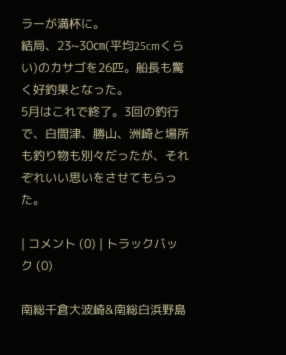ラーが満杯に。
結局、23~30㎝(平均25cmくらい)のカサゴを26匹。船長も驚く好釣果となった。
5月はこれで終了。3回の釣行で、白間津、勝山、洲崎と場所も釣り物も別々だったが、それぞれいい思いをさせてもらった。

| コメント (0) | トラックバック (0)

南総千倉大波崎&南総白浜野島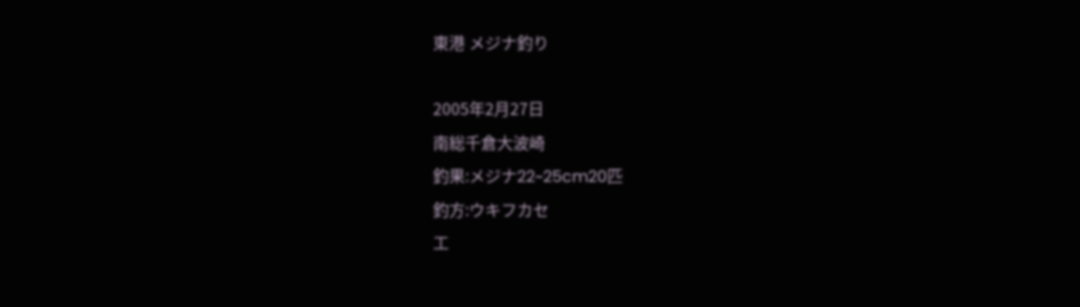東港 メジナ釣り

2005年2月27日
南総千倉大波崎
釣果:メジナ22~25cm20匹
釣方:ウキフカセ
工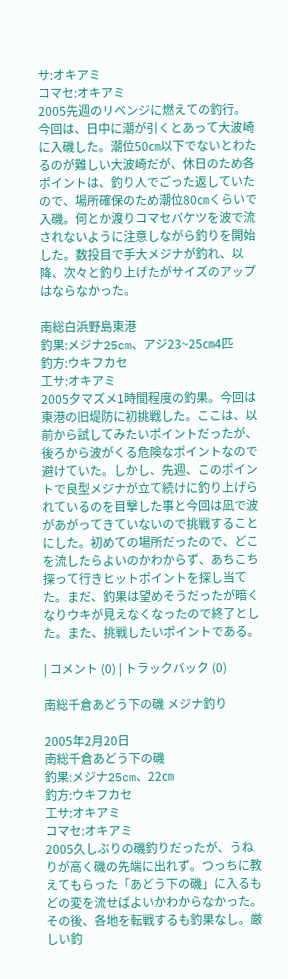サ:オキアミ
コマセ:オキアミ
2005先週のリベンジに燃えての釣行。今回は、日中に潮が引くとあって大波崎に入磯した。潮位50㎝以下でないとわたるのが難しい大波崎だが、休日のため各ポイントは、釣り人でごった返していたので、場所確保のため潮位80㎝くらいで入磯。何とか渡りコマセバケツを波で流されないように注意しながら釣りを開始した。数投目で手大メジナが釣れ、以降、次々と釣り上げたがサイズのアップはならなかった。

南総白浜野島東港
釣果:メジナ25cm、アジ23~25㎝4匹
釣方:ウキフカセ
工サ:オキアミ
2005夕マズメ1時間程度の釣果。今回は東港の旧堤防に初挑戦した。ここは、以前から試してみたいポイントだったが、後ろから波がくる危険なポイントなので避けていた。しかし、先週、このポイントで良型メジナが立て続けに釣り上げられているのを目撃した事と今回は凪で波があがってきていないので挑戦することにした。初めての場所だったので、どこを流したらよいのかわからず、あちこち探って行きヒットポイントを探し当てた。まだ、釣果は望めそうだったが暗くなりウキが見えなくなったので終了とした。また、挑戦したいポイントである。

| コメント (0) | トラックバック (0)

南総千倉あどう下の磯 メジナ釣り

2005年2月20日
南総千倉あどう下の磯
釣果:メジナ25cm、22㎝
釣方:ウキフカセ
工サ:オキアミ
コマセ:オキアミ
2005久しぶりの磯釣りだったが、うねりが高く磯の先端に出れず。つっちに教えてもらった「あどう下の磯」に入るもどの変を流せばよいかわからなかった。その後、各地を転戦するも釣果なし。厳しい釣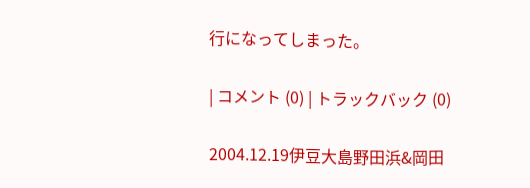行になってしまった。

| コメント (0) | トラックバック (0)

2004.12.19伊豆大島野田浜&岡田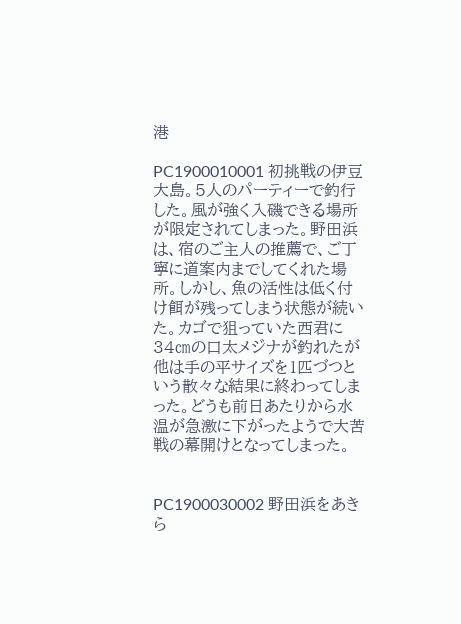港

PC1900010001 初挑戦の伊豆大島。5人のパーティーで釣行した。風が強く入磯できる場所が限定されてしまった。野田浜は、宿のご主人の推薦で、ご丁寧に道案内までしてくれた場所。しかし、魚の活性は低く付け餌が残ってしまう状態が続いた。カゴで狙っていた西君に34㎝の口太メジナが釣れたが他は手の平サイズを1匹づつという散々な結果に終わってしまった。どうも前日あたりから水温が急激に下がったようで大苦戦の幕開けとなってしまった。


PC1900030002 野田浜をあきら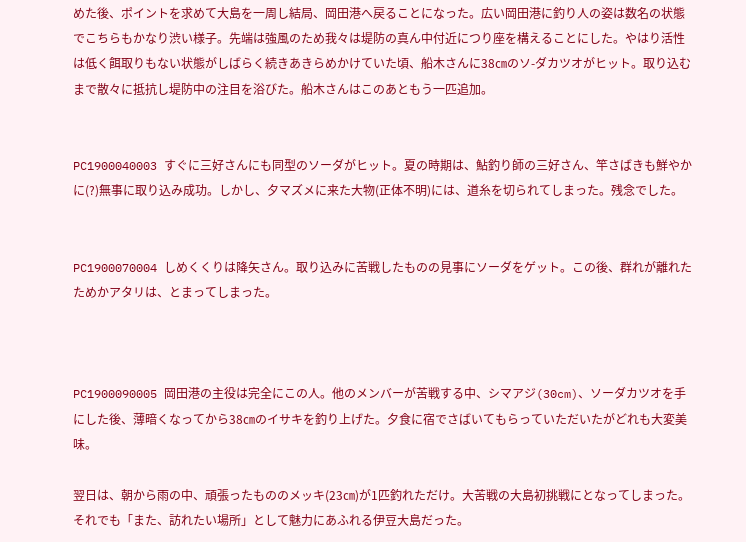めた後、ポイントを求めて大島を一周し結局、岡田港へ戻ることになった。広い岡田港に釣り人の姿は数名の状態でこちらもかなり渋い様子。先端は強風のため我々は堤防の真ん中付近につり座を構えることにした。やはり活性は低く餌取りもない状態がしばらく続きあきらめかけていた頃、船木さんに38㎝のソ-ダカツオがヒット。取り込むまで散々に抵抗し堤防中の注目を浴びた。船木さんはこのあともう一匹追加。


PC1900040003 すぐに三好さんにも同型のソーダがヒット。夏の時期は、鮎釣り師の三好さん、竿さばきも鮮やかに(?)無事に取り込み成功。しかし、夕マズメに来た大物(正体不明)には、道糸を切られてしまった。残念でした。


PC1900070004 しめくくりは降矢さん。取り込みに苦戦したものの見事にソーダをゲット。この後、群れが離れたためかアタリは、とまってしまった。



PC1900090005 岡田港の主役は完全にこの人。他のメンバーが苦戦する中、シマアジ(30cm)、ソーダカツオを手にした後、薄暗くなってから38㎝のイサキを釣り上げた。夕食に宿でさばいてもらっていただいたがどれも大変美味。

翌日は、朝から雨の中、頑張ったもののメッキ(23㎝)が1匹釣れただけ。大苦戦の大島初挑戦にとなってしまった。それでも「また、訪れたい場所」として魅力にあふれる伊豆大島だった。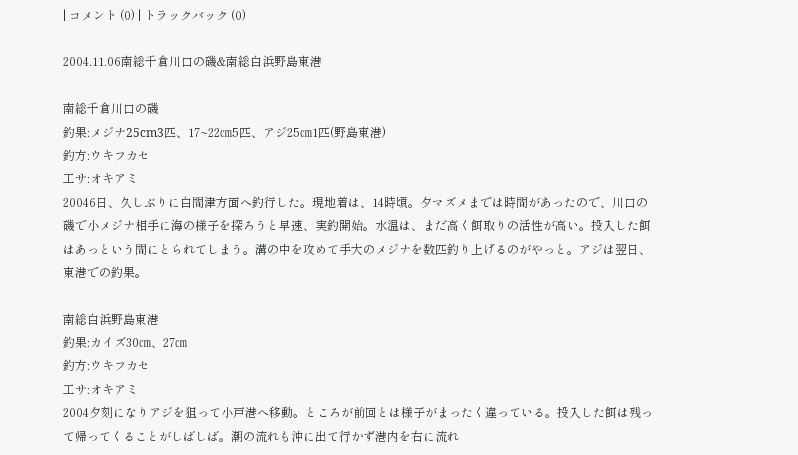| コメント (0) | トラックバック (0)

2004.11.06南総千倉川口の磯&南総白浜野島東港

南総千倉川口の磯
釣果:メジナ25cm3匹、17~22㎝5匹、アジ25㎝1匹(野島東港)
釣方:ウキフカセ
工サ:オキアミ
20046日、久しぶりに白間津方面へ釣行した。現地着は、14時頃。夕マズメまでは時間があったので、川口の磯で小メジナ相手に海の様子を探ろうと早速、実釣開始。水温は、まだ高く餌取りの活性が高い。投入した餌はあっという間にとられてしまう。溝の中を攻めて手大のメジナを数匹釣り上げるのがやっと。アジは翌日、東港での釣果。

南総白浜野島東港
釣果:カイズ30㎝、27㎝
釣方:ウキフカセ
工サ:オキアミ
2004夕刻になりアジを狙って小戸港へ移動。ところが前回とは様子がまったく違っている。投入した餌は残って帰ってくることがしばしば。潮の流れも沖に出て行かず港内を右に流れ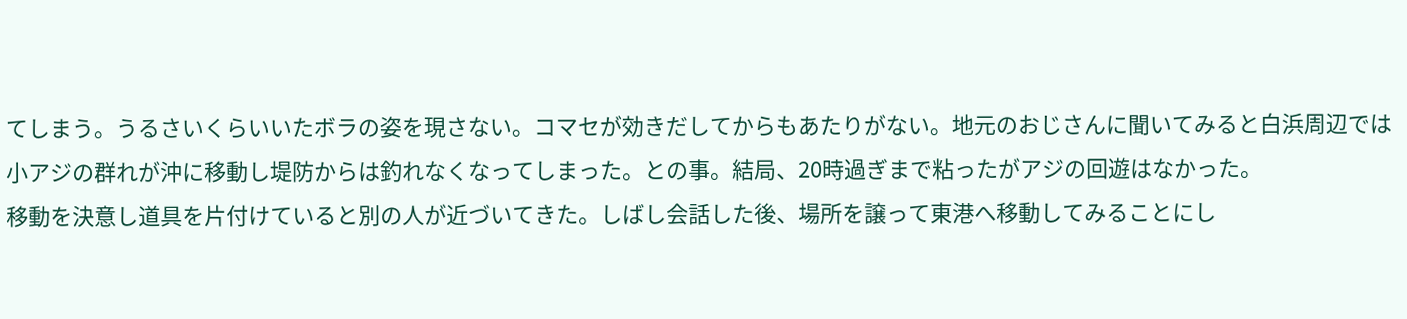てしまう。うるさいくらいいたボラの姿を現さない。コマセが効きだしてからもあたりがない。地元のおじさんに聞いてみると白浜周辺では小アジの群れが沖に移動し堤防からは釣れなくなってしまった。との事。結局、20時過ぎまで粘ったがアジの回遊はなかった。
移動を決意し道具を片付けていると別の人が近づいてきた。しばし会話した後、場所を譲って東港へ移動してみることにし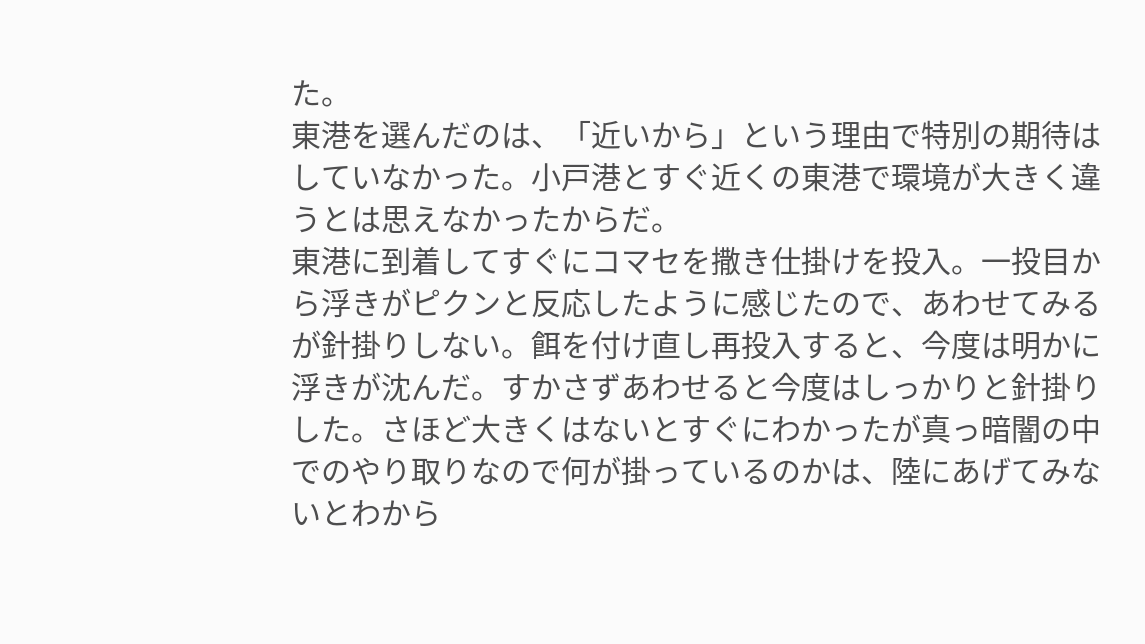た。
東港を選んだのは、「近いから」という理由で特別の期待はしていなかった。小戸港とすぐ近くの東港で環境が大きく違うとは思えなかったからだ。
東港に到着してすぐにコマセを撒き仕掛けを投入。一投目から浮きがピクンと反応したように感じたので、あわせてみるが針掛りしない。餌を付け直し再投入すると、今度は明かに浮きが沈んだ。すかさずあわせると今度はしっかりと針掛りした。さほど大きくはないとすぐにわかったが真っ暗闇の中でのやり取りなので何が掛っているのかは、陸にあげてみないとわから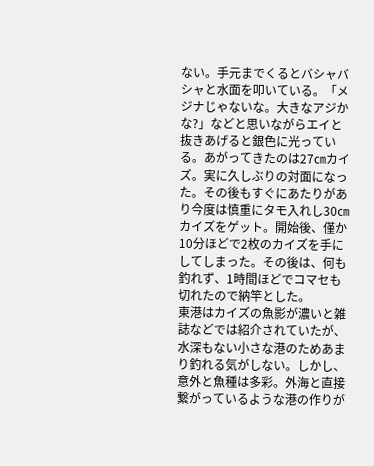ない。手元までくるとバシャバシャと水面を叩いている。「メジナじゃないな。大きなアジかな?」などと思いながらエイと抜きあげると銀色に光っている。あがってきたのは27㎝カイズ。実に久しぶりの対面になった。その後もすぐにあたりがあり今度は慎重にタモ入れし30㎝カイズをゲット。開始後、僅か10分ほどで2枚のカイズを手にしてしまった。その後は、何も釣れず、1時間ほどでコマセも切れたので納竿とした。
東港はカイズの魚影が濃いと雑誌などでは紹介されていたが、水深もない小さな港のためあまり釣れる気がしない。しかし、意外と魚種は多彩。外海と直接繋がっているような港の作りが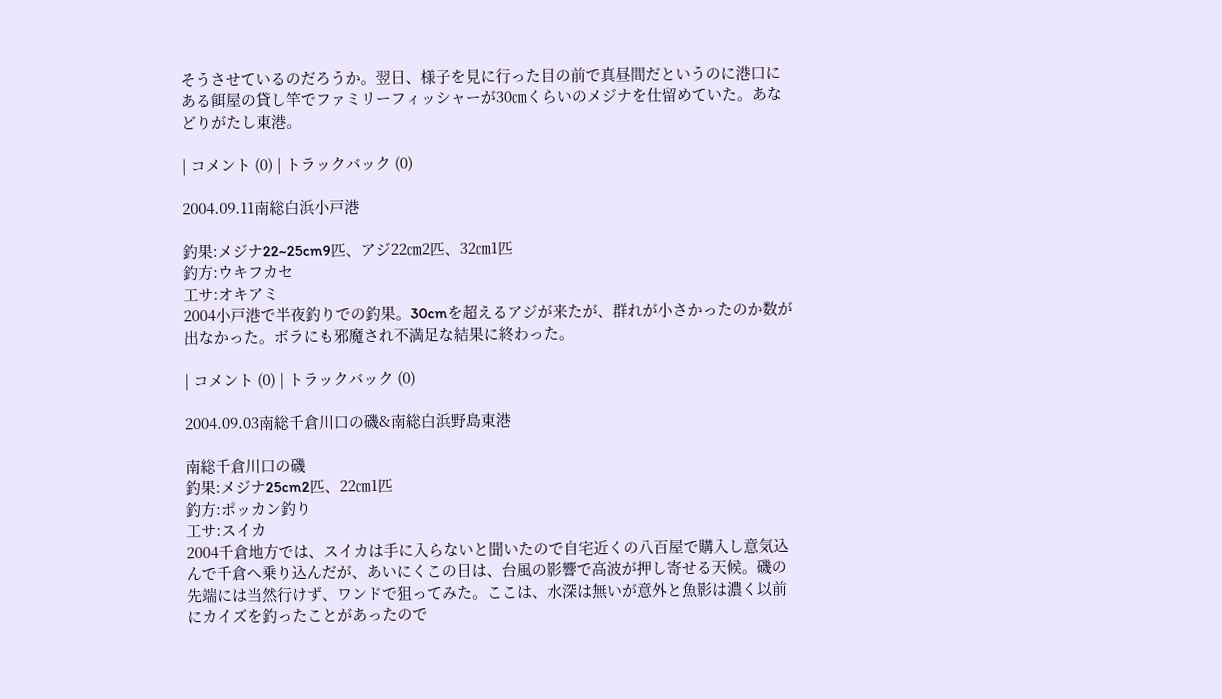そうさせているのだろうか。翌日、様子を見に行った目の前で真昼間だというのに港口にある餌屋の貸し竿でファミリーフィッシャーが30㎝くらいのメジナを仕留めていた。あなどりがたし東港。

| コメント (0) | トラックバック (0)

2004.09.11南総白浜小戸港

釣果:メジナ22~25cm9匹、アジ22㎝2匹、32㎝1匹
釣方:ウキフカセ
工サ:オキアミ
2004小戸港で半夜釣りでの釣果。30cmを超えるアジが来たが、群れが小さかったのか数が出なかった。ボラにも邪魔され不満足な結果に終わった。

| コメント (0) | トラックバック (0)

2004.09.03南総千倉川口の磯&南総白浜野島東港

南総千倉川口の磯
釣果:メジナ25cm2匹、22㎝1匹
釣方:ポッカン釣り
工サ:スイカ
2004千倉地方では、スイカは手に入らないと聞いたので自宅近くの八百屋で購入し意気込んで千倉へ乗り込んだが、あいにくこの日は、台風の影響で高波が押し寄せる天候。磯の先端には当然行けず、ワンドで狙ってみた。ここは、水深は無いが意外と魚影は濃く以前にカイズを釣ったことがあったので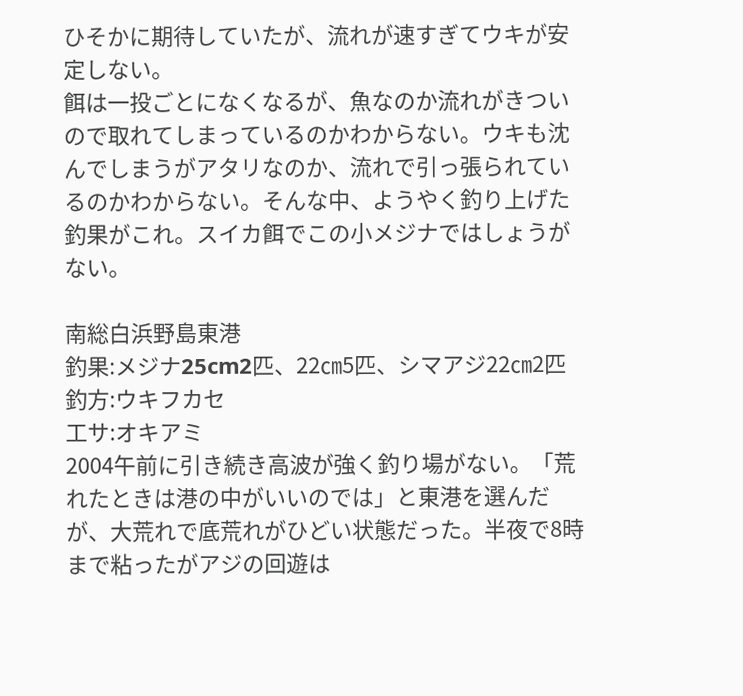ひそかに期待していたが、流れが速すぎてウキが安定しない。
餌は一投ごとになくなるが、魚なのか流れがきついので取れてしまっているのかわからない。ウキも沈んでしまうがアタリなのか、流れで引っ張られているのかわからない。そんな中、ようやく釣り上げた釣果がこれ。スイカ餌でこの小メジナではしょうがない。

南総白浜野島東港
釣果:メジナ25cm2匹、22㎝5匹、シマアジ22㎝2匹
釣方:ウキフカセ
工サ:オキアミ
2004午前に引き続き高波が強く釣り場がない。「荒れたときは港の中がいいのでは」と東港を選んだが、大荒れで底荒れがひどい状態だった。半夜で8時まで粘ったがアジの回遊は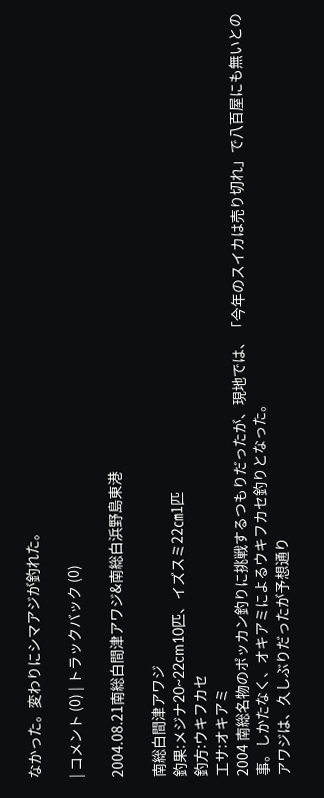なかった。変わりにシマアジが釣れた。

| コメント (0) | トラックバック (0)

2004.08.21南総白間津アワジ&南総白浜野島東港

南総白間津アワジ
釣果:メジナ20~22cm10匹、イズスミ22㎝1匹
釣方:ウキフカセ
工サ:オキアミ
2004 南総名物のポッカン釣りに挑戦するつもりだったが、現地では、「今年のスイカは売り切れ」で八百屋にも無いとの事。しかたなく、オキアミによるウキフカセ釣りとなった。
アワジは、久しぶりだったが予想通り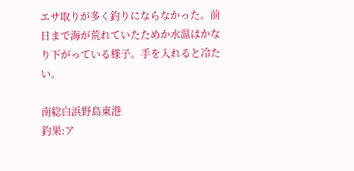エサ取りが多く釣りにならなかった。前日まで海が荒れていたためか水温はかなり下がっている様子。手を入れると冷たい。

南総白浜野島東港
釣果:ア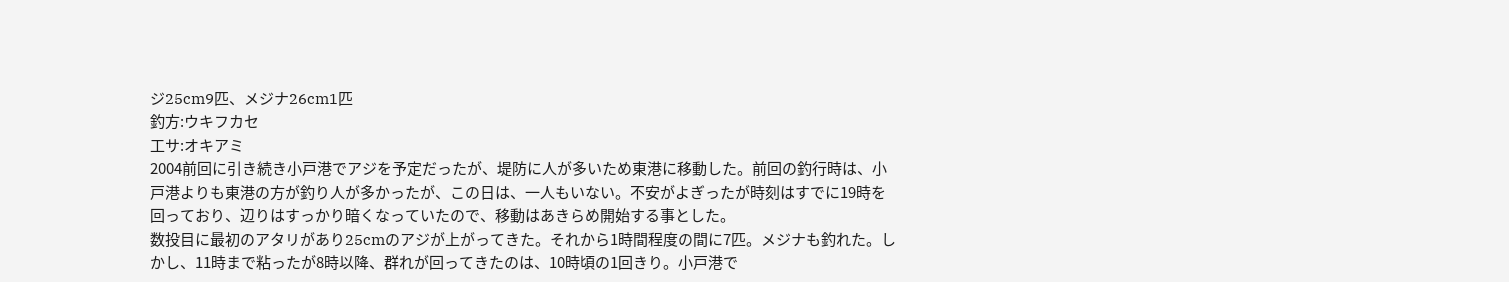ジ25cm9匹、メジナ26cm1匹
釣方:ウキフカセ
工サ:オキアミ
2004前回に引き続き小戸港でアジを予定だったが、堤防に人が多いため東港に移動した。前回の釣行時は、小戸港よりも東港の方が釣り人が多かったが、この日は、一人もいない。不安がよぎったが時刻はすでに19時を回っており、辺りはすっかり暗くなっていたので、移動はあきらめ開始する事とした。
数投目に最初のアタリがあり25cmのアジが上がってきた。それから1時間程度の間に7匹。メジナも釣れた。しかし、11時まで粘ったが8時以降、群れが回ってきたのは、10時頃の1回きり。小戸港で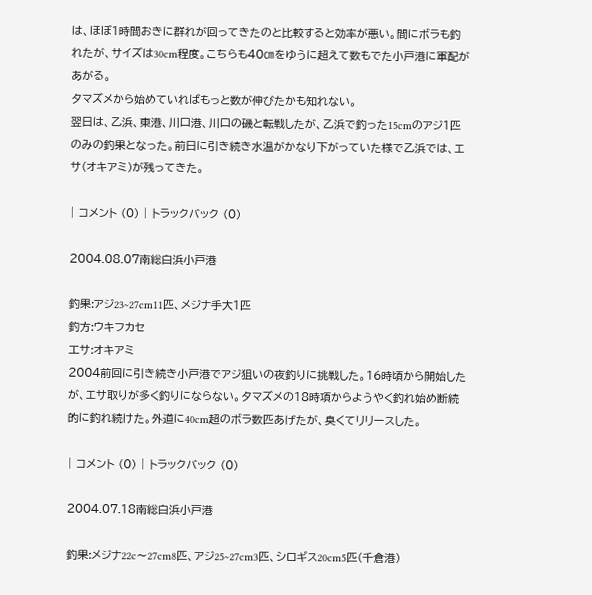は、ほぼ1時間おきに群れが回ってきたのと比較すると効率が悪い。間にボラも釣れたが、サイズは30cm程度。こちらも40㎝をゆうに超えて数もでた小戸港に軍配があがる。
夕マズメから始めていればもっと数が伸びたかも知れない。
翌日は、乙浜、東港、川口港、川口の磯と転戦したが、乙浜で釣った15cmのアジ1匹のみの釣果となった。前日に引き続き水温がかなり下がっていた様で乙浜では、エサ(オキアミ)が残ってきた。

| コメント (0) | トラックバック (0)

2004.08.07南総白浜小戸港

釣果:アジ23~27cm11匹、メジナ手大1匹
釣方:ウキフカセ
工サ:オキアミ
2004前回に引き続き小戸港でアジ狙いの夜釣りに挑戦した。16時頃から開始したが、エサ取りが多く釣りにならない。夕マズメの18時項からようやく釣れ始め断続的に釣れ続けた。外道に40cm超のボラ数匹あげたが、臭くてリリースした。

| コメント (0) | トラックバック (0)

2004.07.18南総白浜小戸港

釣果:メジナ22c〜27cm8匹、アジ25~27cm3匹、シロギス20cm5匹(千倉港)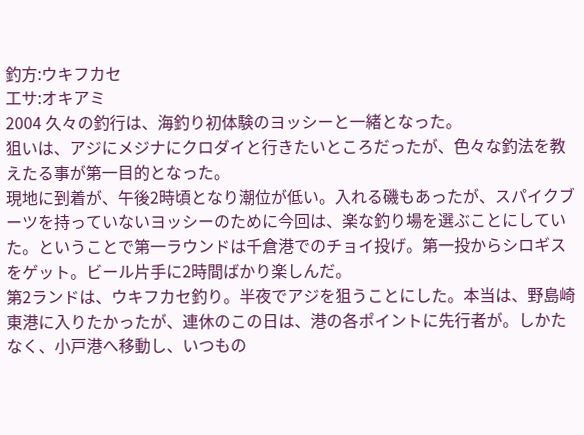釣方:ウキフカセ
工サ:オキアミ
2004 久々の釣行は、海釣り初体験のヨッシーと一緒となった。
狙いは、アジにメジナにクロダイと行きたいところだったが、色々な釣法を教えたる事が第一目的となった。
現地に到着が、午後2時頃となり潮位が低い。入れる磯もあったが、スパイクブーツを持っていないヨッシーのために今回は、楽な釣り場を選ぶことにしていた。ということで第一ラウンドは千倉港でのチョイ投げ。第一投からシロギスをゲット。ビール片手に2時間ばかり楽しんだ。
第2ランドは、ウキフカセ釣り。半夜でアジを狙うことにした。本当は、野島崎東港に入りたかったが、連休のこの日は、港の各ポイントに先行者が。しかたなく、小戸港へ移動し、いつもの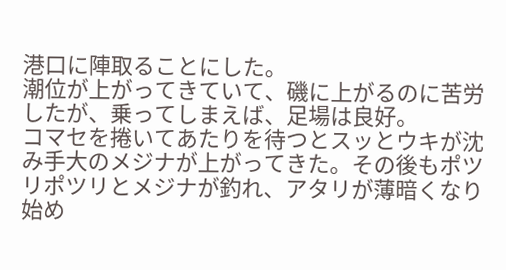港口に陣取ることにした。
潮位が上がってきていて、磯に上がるのに苦労したが、乗ってしまえば、足場は良好。
コマセを捲いてあたりを待つとスッとウキが沈み手大のメジナが上がってきた。その後もポツリポツリとメジナが釣れ、アタリが薄暗くなり始め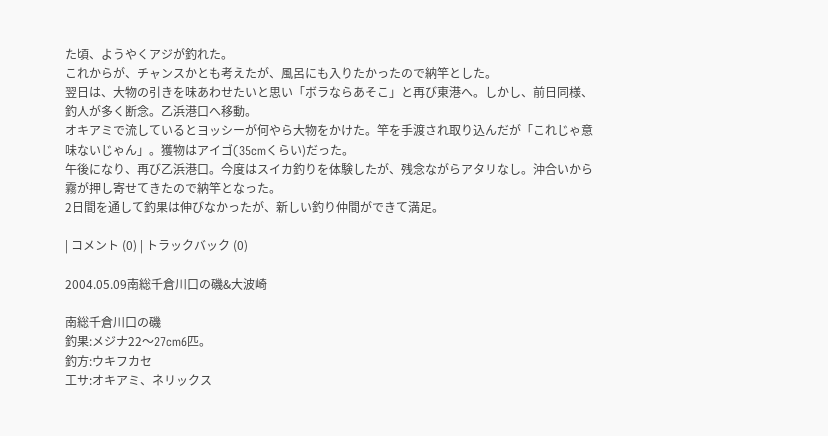た頃、ようやくアジが釣れた。
これからが、チャンスかとも考えたが、風呂にも入りたかったので納竿とした。
翌日は、大物の引きを味あわせたいと思い「ボラならあそこ」と再び東港へ。しかし、前日同様、釣人が多く断念。乙浜港口へ移動。
オキアミで流しているとヨッシーが何やら大物をかけた。竿を手渡され取り込んだが「これじゃ意味ないじゃん」。獲物はアイゴ(35cmくらい)だった。
午後になり、再び乙浜港口。今度はスイカ釣りを体験したが、残念ながらアタリなし。沖合いから霧が押し寄せてきたので納竿となった。
2日間を通して釣果は伸びなかったが、新しい釣り仲間ができて満足。

| コメント (0) | トラックバック (0)

2004.05.09南総千倉川口の磯&大波崎

南総千倉川口の磯
釣果:メジナ22〜27cm6匹。
釣方:ウキフカセ
工サ:オキアミ、ネリックス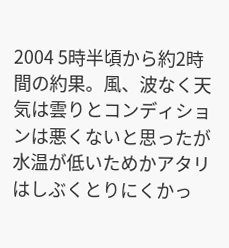2004 5時半頃から約2時間の約果。風、波なく天気は雲りとコンディションは悪くないと思ったが水温が低いためかアタリはしぶくとりにくかっ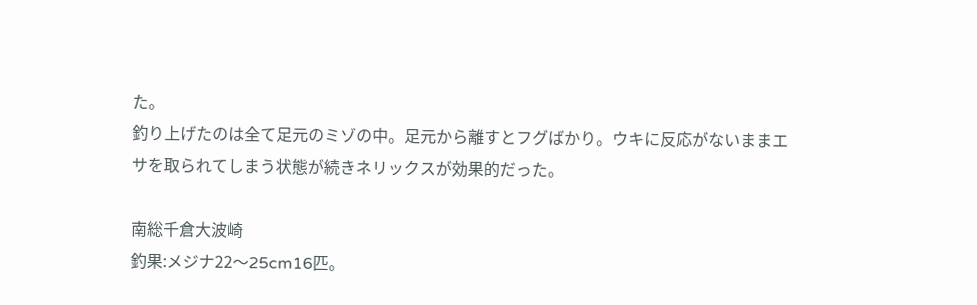た。
釣り上げたのは全て足元のミゾの中。足元から離すとフグばかり。ウキに反応がないままエサを取られてしまう状態が続きネリックスが効果的だった。

南総千倉大波崎
釣果:メジナ22〜25cm16匹。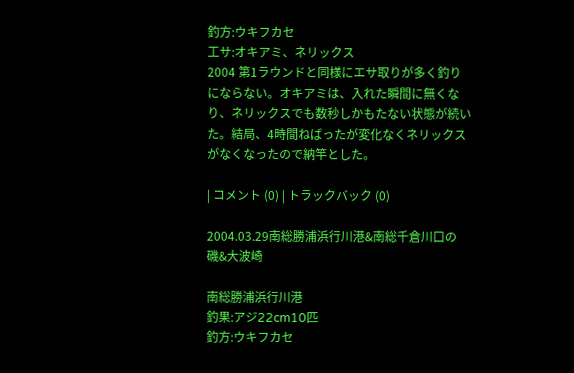釣方:ウキフカセ
工サ:オキアミ、ネリックス
2004 第1ラウンドと同様にエサ取りが多く釣りにならない。オキアミは、入れた瞬間に無くなり、ネリックスでも数秒しかもたない状態が続いた。結局、4時間ねばったが変化なくネリックスがなくなったので納竿とした。

| コメント (0) | トラックバック (0)

2004.03.29南総勝浦浜行川港&南総千倉川口の磯&大波崎

南総勝浦浜行川港
釣果:アジ22cm10匹
釣方:ウキフカセ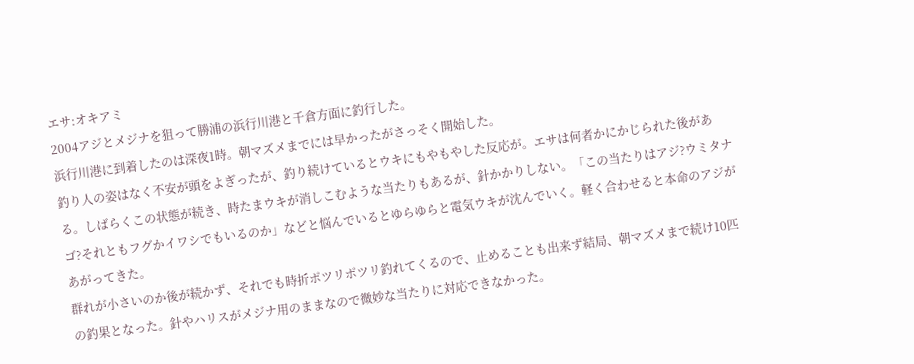エサ:オキアミ
2004アジとメジナを狙って勝浦の浜行川港と千倉方面に釣行した。
浜行川港に到着したのは深夜1時。朝マズメまでには早かったがさっそく開始した。
釣り人の姿はなく不安が頭をよぎったが、釣り続けているとウキにもやもやした反応が。エサは何者かにかじられた後がある。しばらくこの状態が続き、時たまウキが消しこむような当たりもあるが、針かかりしない。「この当たりはアジ?ウミタナゴ?それともフグかイワシでもいるのか」などと悩んでいるとゆらゆらと電気ウキが沈んでいく。軽く合わせると本命のアジがあがってきた。
群れが小さいのか後が続かず、それでも時折ポツリポツリ釣れてくるので、止めることも出来ず結局、朝マズメまで続け10匹の釣果となった。針やハリスがメジナ用のままなので微妙な当たりに対応できなかった。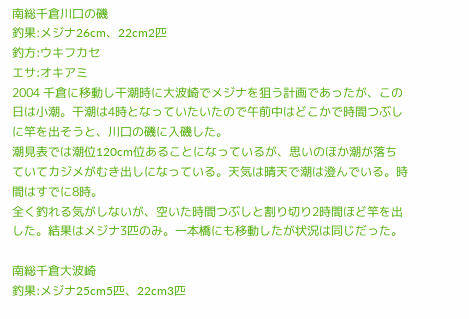南総千倉川口の磯
釣果:メジナ26cm、22cm2匹
釣方:ウキフカセ
エサ:オキアミ
2004 千倉に移動し干潮時に大波崎でメジナを狙う計画であったが、この日は小潮。干潮は4時となっていたいたので午前中はどこかで時間つぶしに竿を出そうと、川口の磯に入磯した。
潮見表では潮位120cm位あることになっているが、思いのほか潮が落ちていてカジメがむき出しになっている。天気は晴天で潮は澄んでいる。時間はすでに8時。
全く釣れる気がしないが、空いた時間つぶしと割り切り2時間ほど竿を出した。結果はメジナ3匹のみ。一本橋にも移動したが状況は同じだった。

南総千倉大波崎
釣果:メジナ25cm5匹、22cm3匹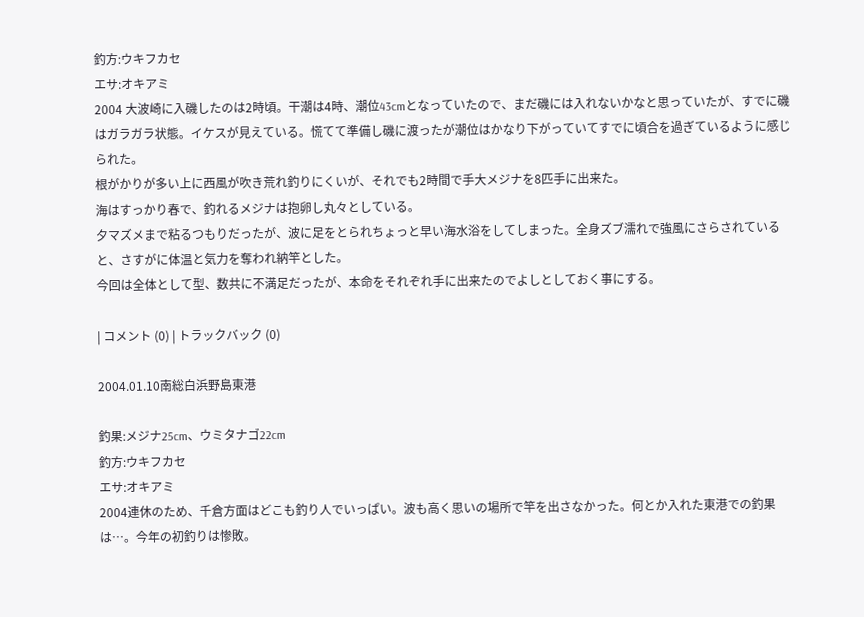釣方:ウキフカセ
エサ:オキアミ
2004 大波崎に入磯したのは2時頃。干潮は4時、潮位43cmとなっていたので、まだ磯には入れないかなと思っていたが、すでに磯はガラガラ状態。イケスが見えている。慌てて準備し磯に渡ったが潮位はかなり下がっていてすでに頃合を過ぎているように感じられた。
根がかりが多い上に西風が吹き荒れ釣りにくいが、それでも2時間で手大メジナを8匹手に出来た。
海はすっかり春で、釣れるメジナは抱卵し丸々としている。
夕マズメまで粘るつもりだったが、波に足をとられちょっと早い海水浴をしてしまった。全身ズブ濡れで強風にさらされていると、さすがに体温と気力を奪われ納竿とした。
今回は全体として型、数共に不満足だったが、本命をそれぞれ手に出来たのでよしとしておく事にする。

| コメント (0) | トラックバック (0)

2004.01.10南総白浜野島東港

釣果:メジナ25cm、ウミタナゴ22cm
釣方:ウキフカセ
エサ:オキアミ
2004連休のため、千倉方面はどこも釣り人でいっぱい。波も高く思いの場所で竿を出さなかった。何とか入れた東港での釣果は…。今年の初釣りは惨敗。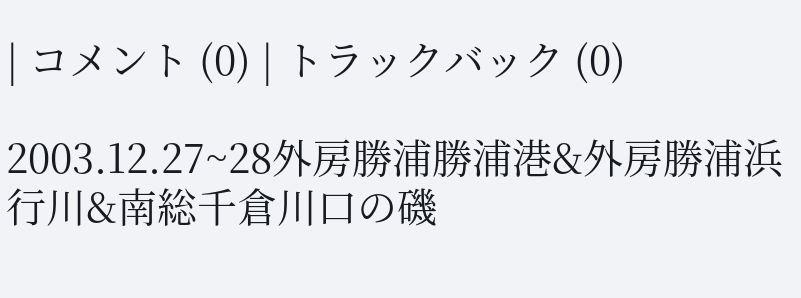| コメント (0) | トラックバック (0)

2003.12.27~28外房勝浦勝浦港&外房勝浦浜行川&南総千倉川口の磯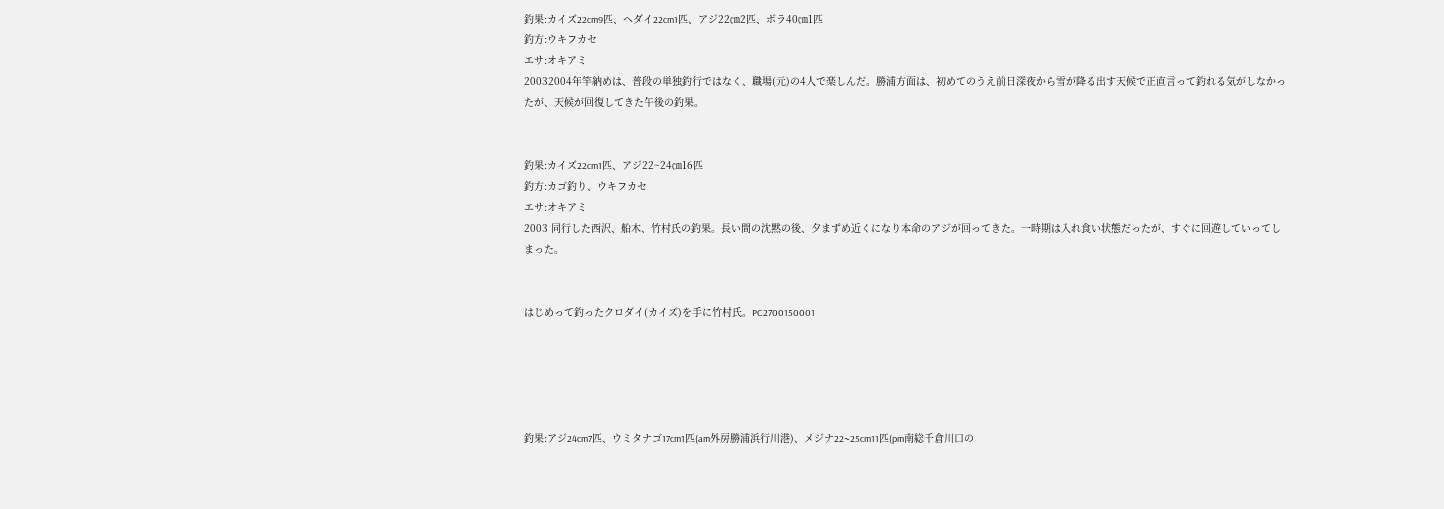釣果:カイズ22cm9匹、ヘダイ22cm1匹、アジ22㎝2匹、ボラ40㎝1匹
釣方:ウキフカセ
エサ:オキアミ
20032004年竿納めは、普段の単独釣行ではなく、職場(元)の4人で楽しんだ。勝浦方面は、初めてのうえ前日深夜から雪が降る出す天候で正直言って釣れる気がしなかったが、天候が回復してきた午後の釣果。


釣果:カイズ22cm1匹、アジ22~24㎝16匹
釣方:カゴ釣り、ウキフカセ
エサ:オキアミ
2003 同行した西沢、船木、竹村氏の釣果。長い間の沈黙の後、夕まずめ近くになり本命のアジが回ってきた。一時期は入れ食い状態だったが、すぐに回遊していってしまった。


はじめって釣ったクロダイ(カイズ)を手に竹村氏。PC2700150001





釣果:アジ24cm7匹、ウミタナゴ17cm1匹(am外房勝浦浜行川港)、メジナ22~25cm11匹(pm南総千倉川口の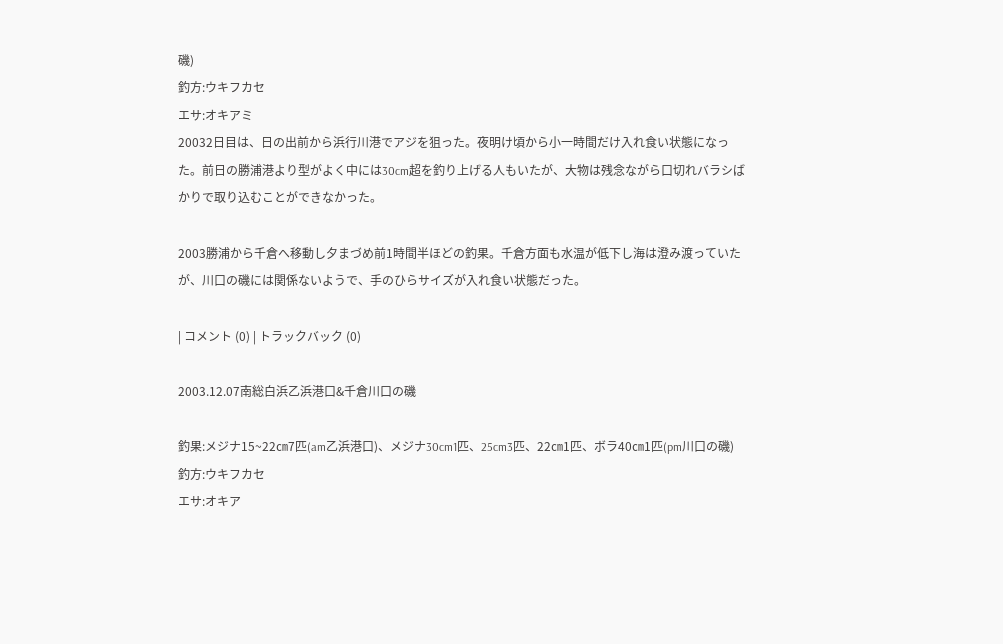磯)
釣方:ウキフカセ
エサ:オキアミ
20032日目は、日の出前から浜行川港でアジを狙った。夜明け頃から小一時間だけ入れ食い状態になった。前日の勝浦港より型がよく中には30cm超を釣り上げる人もいたが、大物は残念ながら口切れバラシばかりで取り込むことができなかった。

2003勝浦から千倉へ移動し夕まづめ前1時間半ほどの釣果。千倉方面も水温が低下し海は澄み渡っていたが、川口の磯には関係ないようで、手のひらサイズが入れ食い状態だった。

| コメント (0) | トラックバック (0)

2003.12.07南総白浜乙浜港口&千倉川口の磯

釣果:メジナ15~22㎝7匹(am乙浜港口)、メジナ30cm1匹、25cm3匹、22㎝1匹、ボラ40㎝1匹(pm川口の磯)
釣方:ウキフカセ
エサ:オキア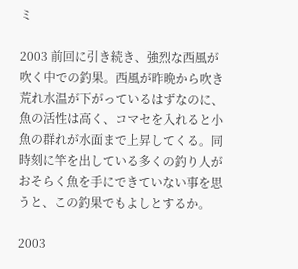ミ

2003 前回に引き続き、強烈な西風が吹く中での釣果。西風が昨晩から吹き荒れ水温が下がっているはずなのに、魚の活性は高く、コマセを入れると小魚の群れが水面まで上昇してくる。同時刻に竿を出している多くの釣り人がおそらく魚を手にできていない事を思うと、この釣果でもよしとするか。

2003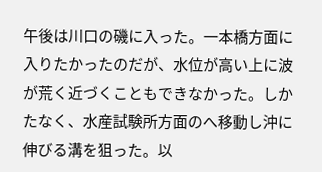午後は川口の磯に入った。一本橋方面に入りたかったのだが、水位が高い上に波が荒く近づくこともできなかった。しかたなく、水産試験所方面のへ移動し沖に伸びる溝を狙った。以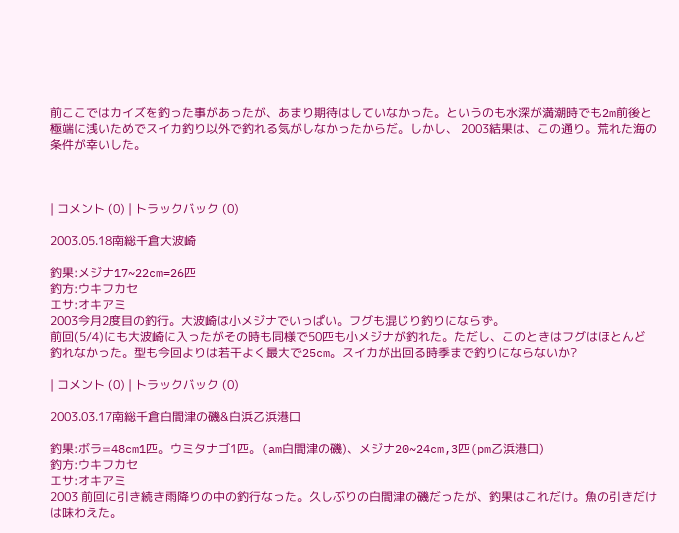前ここではカイズを釣った事があったが、あまり期待はしていなかった。というのも水深が満潮時でも2m前後と極端に浅いためでスイカ釣り以外で釣れる気がしなかったからだ。しかし、 2003結果は、この通り。荒れた海の条件が幸いした。



| コメント (0) | トラックバック (0)

2003.05.18南総千倉大波崎

釣果:メジナ17~22cm=26匹
釣方:ウキフカセ
エサ:オキアミ
2003今月2度目の釣行。大波崎は小メジナでいっぱい。フグも混じり釣りにならず。
前回(5/4)にも大波崎に入ったがその時も同様で50匹も小メジナが釣れた。ただし、このときはフグはほとんど釣れなかった。型も今回よりは若干よく最大で25cm。スイカが出回る時季まで釣りにならないか?

| コメント (0) | トラックバック (0)

2003.03.17南総千倉白間津の磯&白浜乙浜港口

釣果:ボラ=48cm1匹。ウミタナゴ1匹。(am白間津の磯)、メジナ20~24cm,3匹(pm乙浜港口)
釣方:ウキフカセ
エサ:オキアミ
2003 前回に引き続き雨降りの中の釣行なった。久しぶりの白間津の磯だったが、釣果はこれだけ。魚の引きだけは味わえた。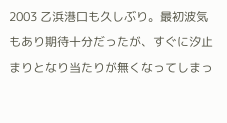2003 乙浜港口も久しぶり。最初波気もあり期待十分だったが、すぐに汐止まりとなり当たりが無くなってしまっ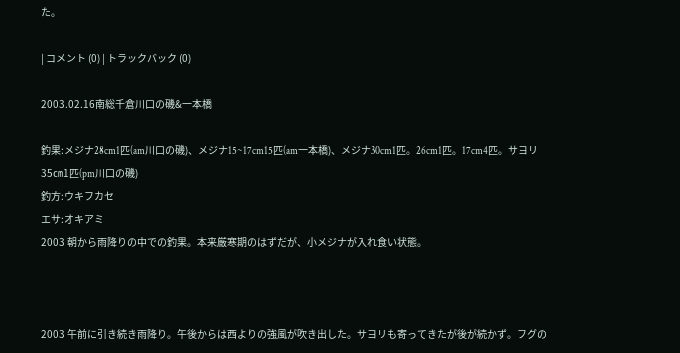た。

| コメント (0) | トラックバック (0)

2003.02.16南総千倉川口の磯&一本橋

釣果:メジナ28cm1匹(am川口の磯)、メジナ15~17cm15匹(am一本橋)、メジナ30cm1匹。26cm1匹。17cm4匹。サヨリ35㎝1匹(pm川口の磯)
釣方:ウキフカセ
エサ:オキアミ
2003 朝から雨降りの中での釣果。本来厳寒期のはずだが、小メジナが入れ食い状態。



2003 午前に引き続き雨降り。午後からは西よりの強風が吹き出した。サヨリも寄ってきたが後が続かず。フグの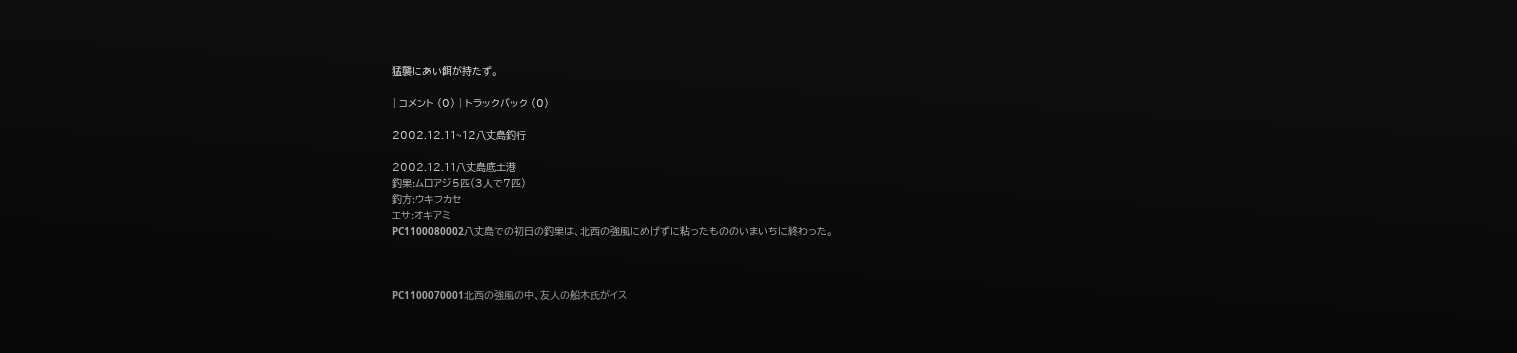猛襲にあい餌が持たず。

| コメント (0) | トラックバック (0)

2002.12.11~12八丈島釣行

2002.12.11八丈島底土港
釣果:ムロアジ5匹(3人で7匹)
釣方:ウキフカセ
エサ:オキアミ
PC1100080002八丈島での初日の釣果は、北西の強風にめげずに粘ったもののいまいちに終わった。



PC1100070001北西の強風の中、友人の船木氏がイス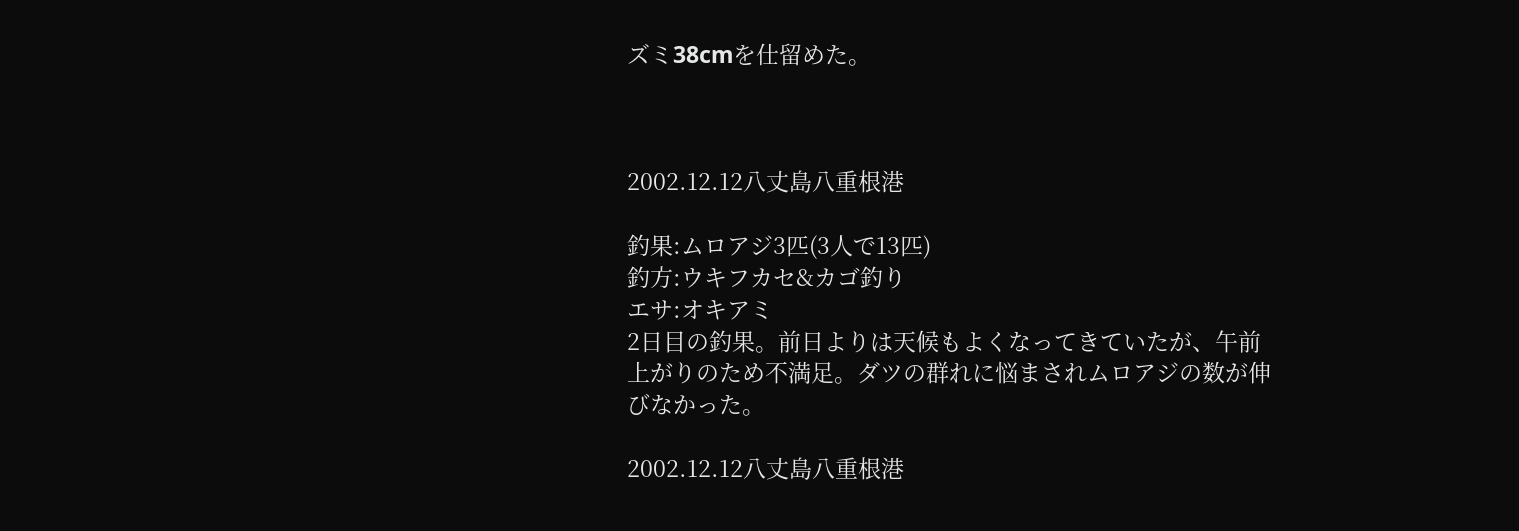ズミ38cmを仕留めた。



2002.12.12八丈島八重根港

釣果:ムロアジ3匹(3人で13匹)
釣方:ウキフカセ&カゴ釣り
エサ:オキアミ
2日目の釣果。前日よりは天候もよくなってきていたが、午前上がりのため不満足。ダツの群れに悩まされムロアジの数が伸びなかった。

2002.12.12八丈島八重根港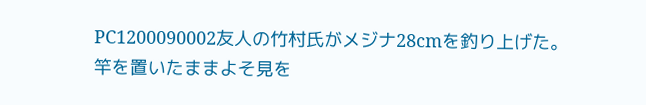PC1200090002友人の竹村氏がメジナ28cmを釣り上げた。
竿を置いたままよそ見を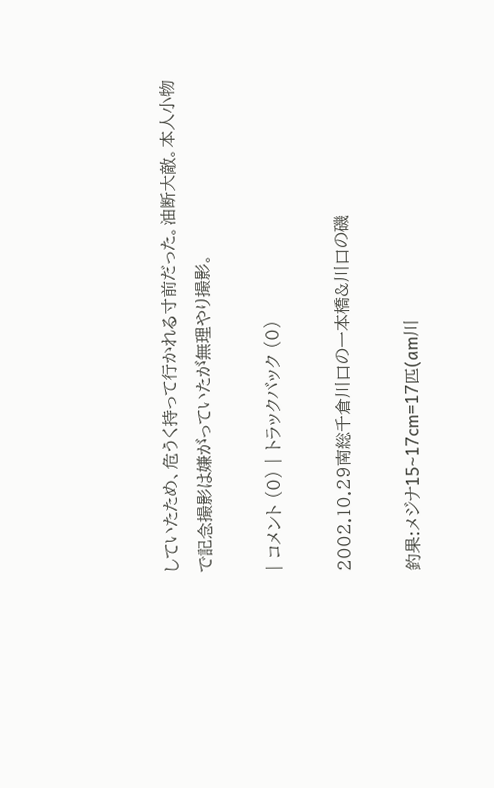していたため、危うく持って行かれる寸前だった。油断大敵。本人小物で記念撮影は嫌がっていたが無理やり撮影。

| コメント (0) | トラックバック (0)

2002.10.29南総千倉川口の一本橋&川口の磯

釣果:メジナ15~17cm=17匹(am川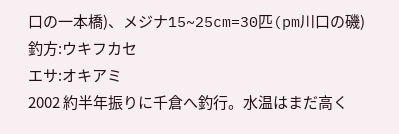口の一本橋)、メジナ15~25cm=30匹(pm川口の磯)
釣方:ウキフカセ
エサ:オキアミ
2002 約半年振りに千倉へ釣行。水温はまだ高く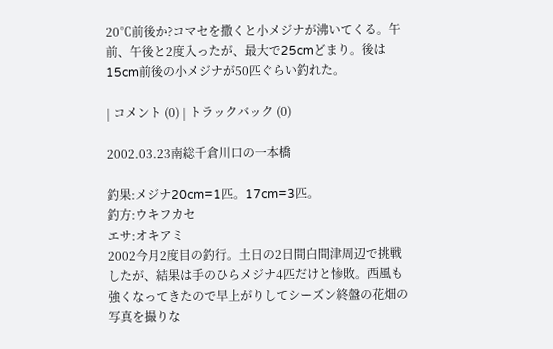20℃前後か?コマセを撒くと小メジナが沸いてくる。午前、午後と2度入ったが、最大で25cmどまり。後は15cm前後の小メジナが50匹ぐらい釣れた。

| コメント (0) | トラックバック (0)

2002.03.23南総千倉川口の一本橋

釣果:メジナ20cm=1匹。17cm=3匹。
釣方:ウキフカセ
エサ:オキアミ
2002今月2度目の釣行。土日の2日間白間津周辺で挑戦したが、結果は手のひらメジナ4匹だけと惨敗。西風も強くなってきたので早上がりしてシーズン終盤の花畑の写真を撮りな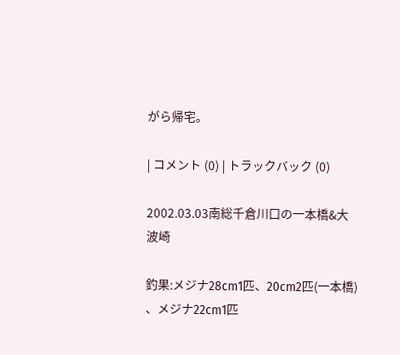がら帰宅。

| コメント (0) | トラックバック (0)

2002.03.03南総千倉川口の一本橋&大波崎

釣果:メジナ28cm1匹、20cm2匹(一本橋) 、メジナ22cm1匹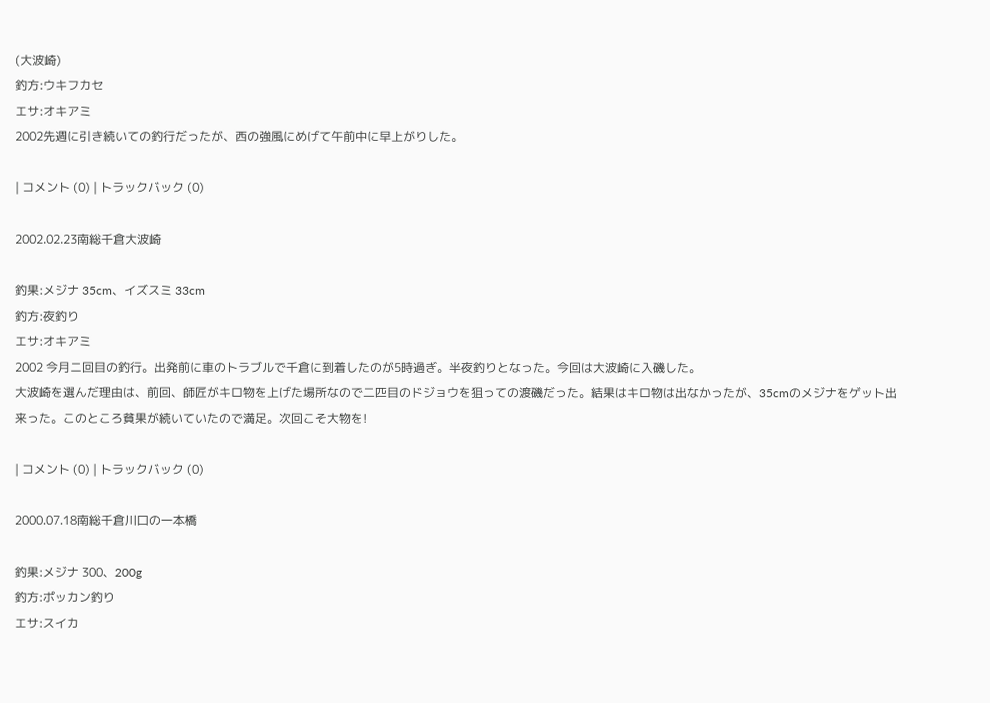(大波崎)
釣方:ウキフカセ
エサ:オキアミ
2002先週に引き続いての釣行だったが、西の強風にめげて午前中に早上がりした。

| コメント (0) | トラックバック (0)

2002.02.23南総千倉大波崎

釣果:メジナ 35cm、イズスミ 33cm
釣方:夜釣り
エサ:オキアミ
2002 今月ニ回目の釣行。出発前に車のトラブルで千倉に到着したのが5時過ぎ。半夜釣りとなった。今回は大波崎に入磯した。
大波崎を選んだ理由は、前回、師匠がキロ物を上げた場所なので二匹目のドジョウを狙っての渡磯だった。結果はキロ物は出なかったが、35cmのメジナをゲット出来った。このところ貧果が続いていたので満足。次回こそ大物を!

| コメント (0) | トラックバック (0)

2000.07.18南総千倉川口の一本橋

釣果:メジナ 300、200g
釣方:ポッカン釣り
エサ:スイカ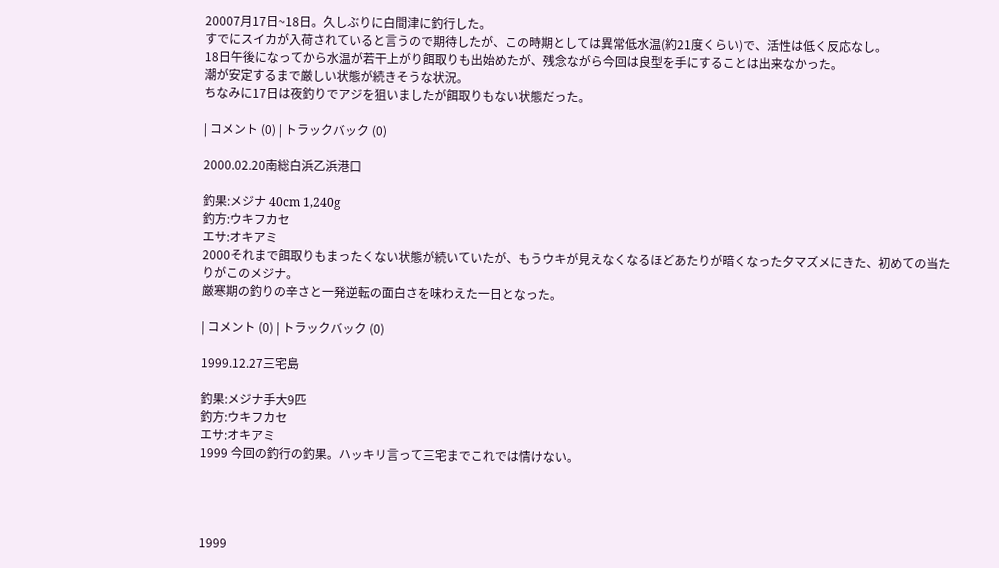20007月17日~18日。久しぶりに白間津に釣行した。
すでにスイカが入荷されていると言うので期待したが、この時期としては異常低水温(約21度くらい)で、活性は低く反応なし。
18日午後になってから水温が若干上がり餌取りも出始めたが、残念ながら今回は良型を手にすることは出来なかった。
潮が安定するまで厳しい状態が続きそうな状況。
ちなみに17日は夜釣りでアジを狙いましたが餌取りもない状態だった。

| コメント (0) | トラックバック (0)

2000.02.20南総白浜乙浜港口

釣果:メジナ 40cm 1,240g
釣方:ウキフカセ
エサ:オキアミ
2000それまで餌取りもまったくない状態が続いていたが、もうウキが見えなくなるほどあたりが暗くなった夕マズメにきた、初めての当たりがこのメジナ。
厳寒期の釣りの辛さと一発逆転の面白さを味わえた一日となった。

| コメント (0) | トラックバック (0)

1999.12.27三宅島

釣果:メジナ手大9匹
釣方:ウキフカセ
エサ:オキアミ
1999 今回の釣行の釣果。ハッキリ言って三宅までこれでは情けない。




1999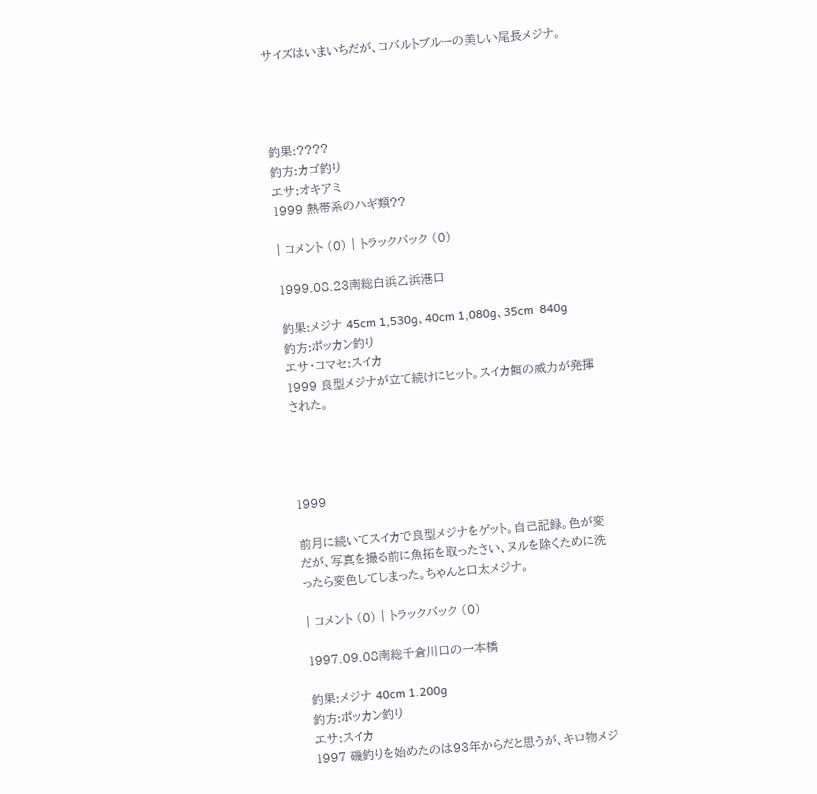サイズはいまいちだが、コバルトブルーの美しい尾長メジナ。




釣果:????
釣方:カゴ釣り
エサ:オキアミ
1999 熱帯系のハギ類??

| コメント (0) | トラックバック (0)

1999.08.23南総白浜乙浜港口

釣果:メジナ 45cm 1,530g、40cm 1,080g、35cm  840g
釣方:ポッカン釣り
エサ・コマセ:スイカ
1999 良型メジナが立て続けにヒット。スイカ餌の威力が発揮された。




1999

前月に続いてスイカで良型メジナをゲット。自己記録。色が変だが、写真を撮る前に魚拓を取ったさい、ヌルを除くために洗ったら変色してしまった。ちゃんと口太メジナ。

| コメント (0) | トラックバック (0)

1997.09.08南総千倉川口の一本橋

釣果:メジナ 40cm 1.200g
釣方:ポッカン釣り
エサ:スイカ
1997 磯釣りを始めたのは93年からだと思うが、キロ物メジ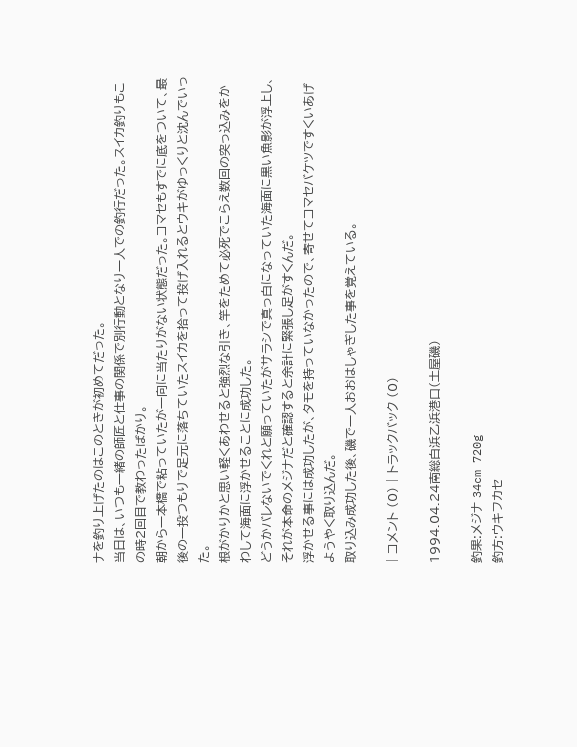ナを釣り上げたのはこのときが初めてだった。
当日は、いつも一緒の師匠と仕事の関係で別行動となり一人での釣行だった。スイカ釣りもこの時2回目で教わったばかり。
朝から一本橋で粘っていたが一向に当たりがない状態だった。コマセもすでに底をついて、最後の一投つもりで足元に落ちていたスイカを拾って投げ入れるとウキがゆっくりと沈んでいった。
根がかりかと思い軽くあわせると強烈な引き、竿をためて必死でこらえ数回の突っ込みをかわして海面に浮かせることに成功した。
どうかバレないでくれと願っていたがサラシで真っ白になっていた海面に黒い魚影が浮上し、それが本命のメジナだと確認すると余計に緊張し足がすくんだ。
浮かせる事には成功したが、タモを持っていなかったので、寄せてコマセバケツですくいあげようやく取り込んだ。
取り込み成功した後、磯で一人おおはしゃぎした事を覚えている。

| コメント (0) | トラックバック (0)

1994.04.24南総白浜乙浜港口(土屋磯)

釣果:メジナ 34cm 720g
釣方:ウキフカセ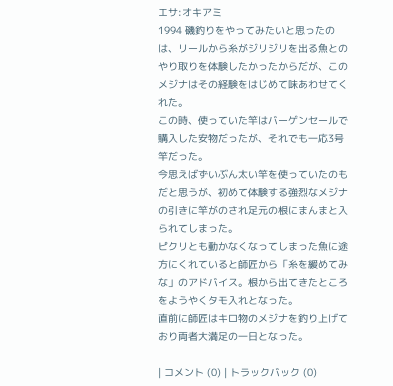エサ:オキアミ
1994 磯釣りをやってみたいと思ったのは、リールから糸がジリジリを出る魚とのやり取りを体験したかったからだが、このメジナはその経験をはじめて味あわせてくれた。
この時、使っていた竿はバーゲンセールで購入した安物だったが、それでも一応3号竿だった。
今思えばずいぶん太い竿を使っていたのもだと思うが、初めて体験する強烈なメジナの引きに竿がのされ足元の根にまんまと入られてしまった。
ピクリとも動かなくなってしまった魚に途方にくれていると師匠から「糸を緩めてみな」のアドバイス。根から出てきたところをようやくタモ入れとなった。
直前に師匠はキロ物のメジナを釣り上げており両者大満足の一日となった。

| コメント (0) | トラックバック (0)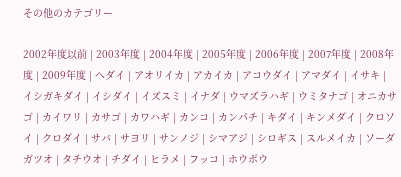その他のカテゴリー

2002年度以前 | 2003年度 | 2004年度 | 2005年度 | 2006年度 | 2007年度 | 2008年度 | 2009年度 | へダイ | アオリイカ | アカイカ | アコウダイ | アマダイ | イサキ | イシガキダイ | イシダイ | イズスミ | イナダ | ウマズラハギ | ウミタナゴ | オニカサゴ | カイワリ | カサゴ | カワハギ | カンコ | カンパチ | キダイ | キンメダイ | クロソイ | クロダイ | サバ | サヨリ | サンノジ | シマアジ | シロギス | スルメイカ | ソーダガツオ | タチウオ | チダイ | ヒラメ | フッコ | ホウボウ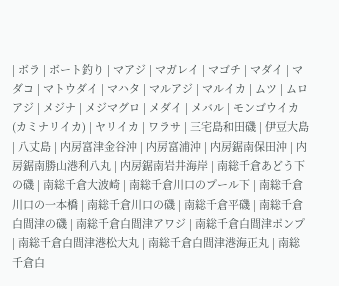| ボラ | ボート釣り | マアジ | マガレイ | マゴチ | マダイ | マダコ | マトウダイ | マハタ | マルアジ | マルイカ | ムツ | ムロアジ | メジナ | メジマグロ | メダイ | メバル | モンゴウイカ(カミナリイカ) | ヤリイカ | ワラサ | 三宅島和田磯 | 伊豆大島 | 八丈島 | 内房富津金谷沖 | 内房富浦沖 | 内房鋸南保田沖 | 内房鋸南勝山港利八丸 | 内房鋸南岩井海岸 | 南総千倉あどう下の磯 | 南総千倉大波崎 | 南総千倉川口のプール下 | 南総千倉川口の一本橋 | 南総千倉川口の磯 | 南総千倉平磯 | 南総千倉白間津の磯 | 南総千倉白間津アワジ | 南総千倉白間津ポンプ | 南総千倉白間津港松大丸 | 南総千倉白間津港海正丸 | 南総千倉白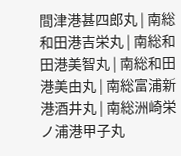間津港甚四郎丸 | 南総和田港吉栄丸 | 南総和田港美智丸 | 南総和田港美由丸 | 南総富浦新港酒井丸 | 南総洲崎栄ノ浦港甲子丸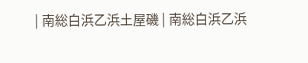| 南総白浜乙浜土屋磯 | 南総白浜乙浜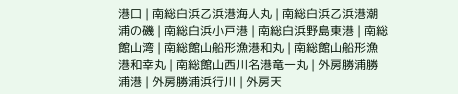港口 | 南総白浜乙浜港海人丸 | 南総白浜乙浜港潮浦の磯 | 南総白浜小戸港 | 南総白浜野島東港 | 南総館山湾 | 南総館山船形漁港和丸 | 南総館山船形漁港和幸丸 | 南総館山西川名港竜一丸 | 外房勝浦勝浦港 | 外房勝浦浜行川 | 外房天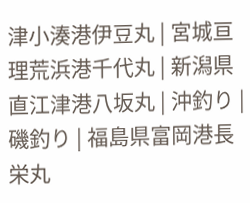津小湊港伊豆丸 | 宮城亘理荒浜港千代丸 | 新潟県直江津港八坂丸 | 沖釣り | 磯釣り | 福島県富岡港長栄丸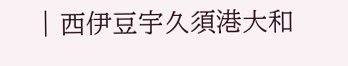| 西伊豆宇久須港大和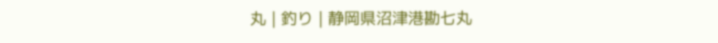丸 | 釣り | 静岡県沼津港勘七丸